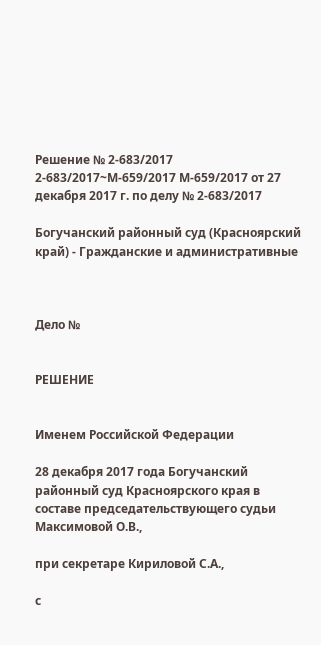Решение № 2-683/2017 2-683/2017~М-659/2017 М-659/2017 от 27 декабря 2017 г. по делу № 2-683/2017

Богучанский районный суд (Красноярский край) - Гражданские и административные



Дело №


РЕШЕНИЕ


Именем Российской Федерации

28 декабря 2017 года Богучанский районный суд Красноярского края в составе председательствующего судьи Максимовой О.В.,

при секретаре Кириловой С.А.,

с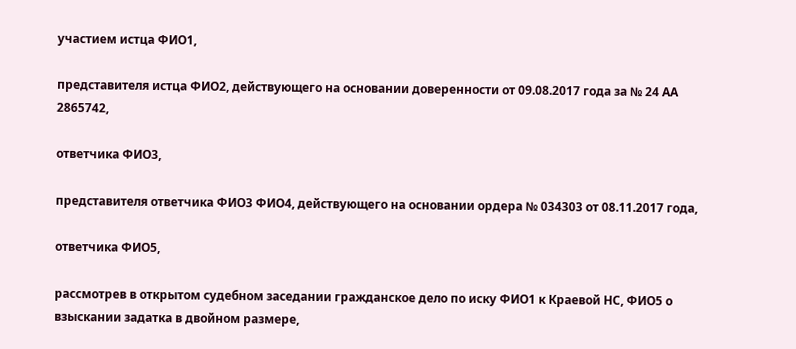участием истца ФИО1,

представителя истца ФИО2, действующего на основании доверенности от 09.08.2017 года за № 24 АА 2865742,

ответчика ФИО3,

представителя ответчика ФИО3 ФИО4, действующего на основании ордера № 034303 от 08.11.2017 года,

ответчика ФИО5,

рассмотрев в открытом судебном заседании гражданское дело по иску ФИО1 к Краевой НС, ФИО5 о взыскании задатка в двойном размере,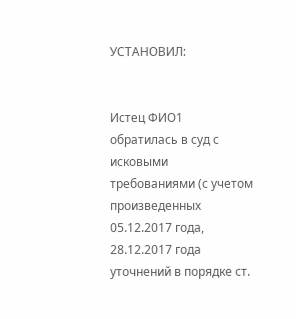УСТАНОВИЛ:


Истец ФИО1 обратилась в суд с исковыми требованиями (с учетом произведенных 05.12.2017 года, 28.12.2017 года уточнений в порядке ст.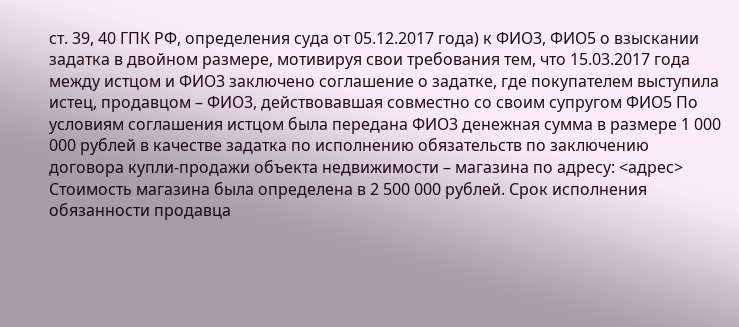ст. 39, 40 ГПК РФ, определения суда от 05.12.2017 года) к ФИО3, ФИО5 о взыскании задатка в двойном размере, мотивируя свои требования тем, что 15.03.2017 года между истцом и ФИО3 заключено соглашение о задатке, где покупателем выступила истец, продавцом – ФИО3, действовавшая совместно со своим супругом ФИО5 По условиям соглашения истцом была передана ФИО3 денежная сумма в размере 1 000 000 рублей в качестве задатка по исполнению обязательств по заключению договора купли-продажи объекта недвижимости – магазина по адресу: <адрес> Стоимость магазина была определена в 2 500 000 рублей. Срок исполнения обязанности продавца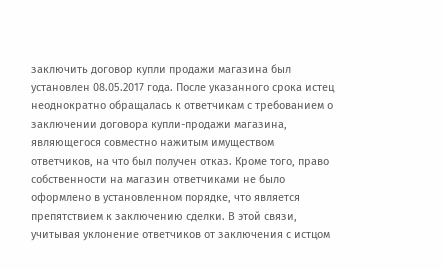заключить договор купли продажи магазина был установлен 08.05.2017 года. После указанного срока истец неоднократно обращалась к ответчикам с требованием о заключении договора купли-продажи магазина, являющегося совместно нажитым имуществом ответчиков, на что был получен отказ. Кроме того, право собственности на магазин ответчиками не было оформлено в установленном порядке, что является препятствием к заключению сделки. В этой связи, учитывая уклонение ответчиков от заключения с истцом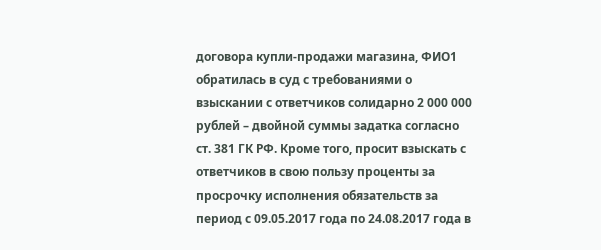договора купли-продажи магазина, ФИО1 обратилась в суд с требованиями о взыскании с ответчиков солидарно 2 000 000 рублей – двойной суммы задатка согласно ст. 381 ГК РФ. Кроме того, просит взыскать с ответчиков в свою пользу проценты за просрочку исполнения обязательств за период с 09.05.2017 года по 24.08.2017 года в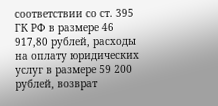соответствии со ст. 395 ГК РФ в размере 46 917,80 рублей, расходы на оплату юридических услуг в размере 59 200 рублей, возврат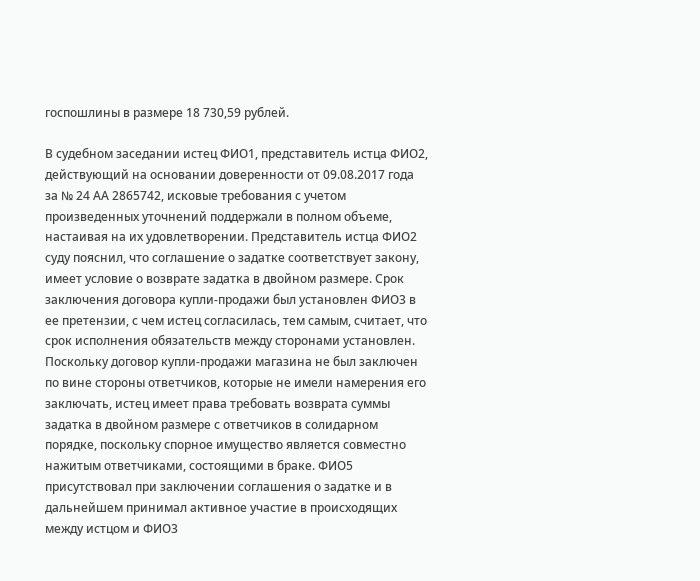госпошлины в размере 18 730,59 рублей.

В судебном заседании истец ФИО1, представитель истца ФИО2, действующий на основании доверенности от 09.08.2017 года за № 24 АА 2865742, исковые требования с учетом произведенных уточнений поддержали в полном объеме, настаивая на их удовлетворении. Представитель истца ФИО2 суду пояснил, что соглашение о задатке соответствует закону, имеет условие о возврате задатка в двойном размере. Срок заключения договора купли-продажи был установлен ФИО3 в ее претензии, с чем истец согласилась, тем самым, считает, что срок исполнения обязательств между сторонами установлен. Поскольку договор купли-продажи магазина не был заключен по вине стороны ответчиков, которые не имели намерения его заключать, истец имеет права требовать возврата суммы задатка в двойном размере с ответчиков в солидарном порядке, поскольку спорное имущество является совместно нажитым ответчиками, состоящими в браке. ФИО5 присутствовал при заключении соглашения о задатке и в дальнейшем принимал активное участие в происходящих между истцом и ФИО3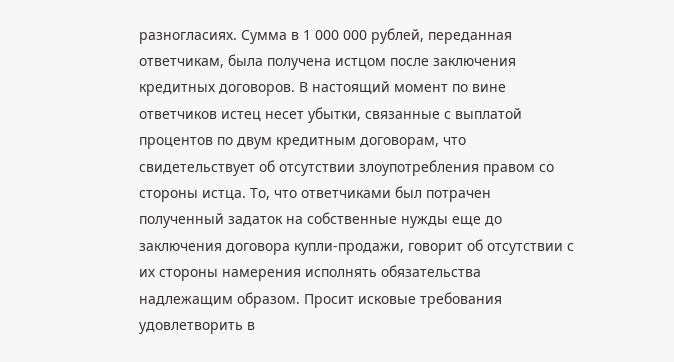разногласиях. Сумма в 1 000 000 рублей, переданная ответчикам, была получена истцом после заключения кредитных договоров. В настоящий момент по вине ответчиков истец несет убытки, связанные с выплатой процентов по двум кредитным договорам, что свидетельствует об отсутствии злоупотребления правом со стороны истца. То, что ответчиками был потрачен полученный задаток на собственные нужды еще до заключения договора купли-продажи, говорит об отсутствии с их стороны намерения исполнять обязательства надлежащим образом. Просит исковые требования удовлетворить в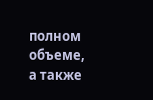полном объеме, а также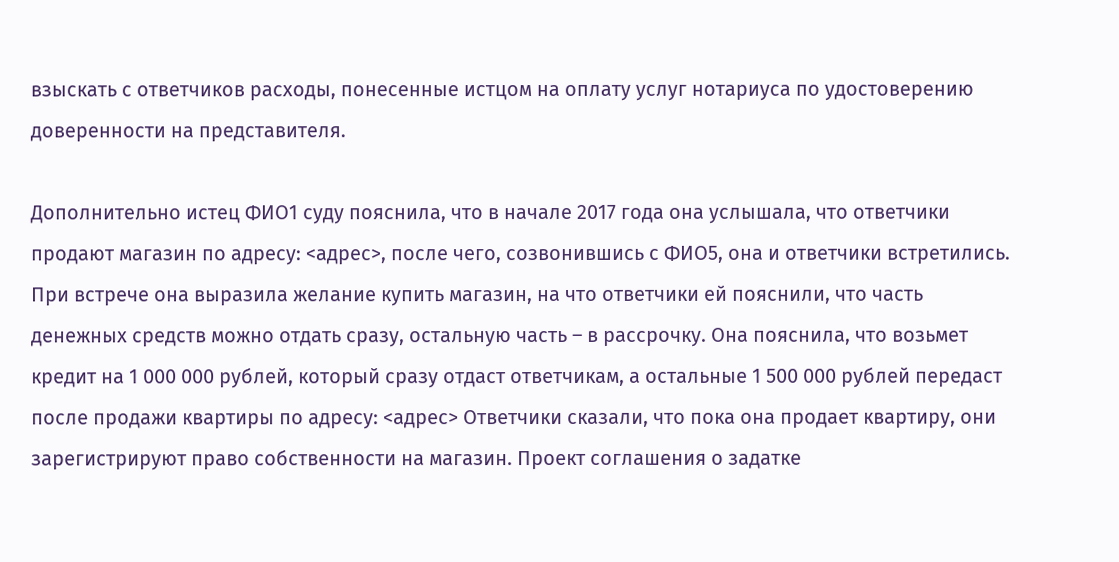взыскать с ответчиков расходы, понесенные истцом на оплату услуг нотариуса по удостоверению доверенности на представителя.

Дополнительно истец ФИО1 суду пояснила, что в начале 2017 года она услышала, что ответчики продают магазин по адресу: <адрес>, после чего, созвонившись с ФИО5, она и ответчики встретились. При встрече она выразила желание купить магазин, на что ответчики ей пояснили, что часть денежных средств можно отдать сразу, остальную часть – в рассрочку. Она пояснила, что возьмет кредит на 1 000 000 рублей, который сразу отдаст ответчикам, а остальные 1 500 000 рублей передаст после продажи квартиры по адресу: <адрес> Ответчики сказали, что пока она продает квартиру, они зарегистрируют право собственности на магазин. Проект соглашения о задатке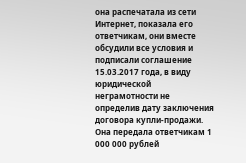она распечатала из сети Интернет, показала его ответчикам, они вместе обсудили все условия и подписали соглашение 15.03.2017 года, в виду юридической неграмотности не определив дату заключения договора купли-продажи. Она передала ответчикам 1 000 000 рублей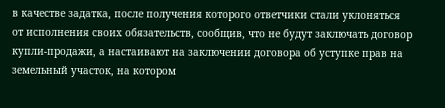в качестве задатка, после получения которого ответчики стали уклоняться от исполнения своих обязательств, сообщив, что не будут заключать договор купли-продажи, а настаивают на заключении договора об уступке прав на земельный участок, на котором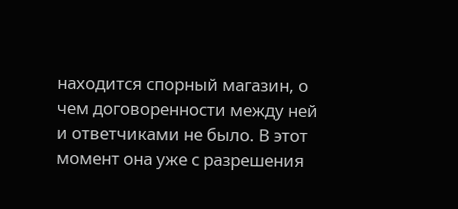находится спорный магазин, о чем договоренности между ней и ответчиками не было. В этот момент она уже с разрешения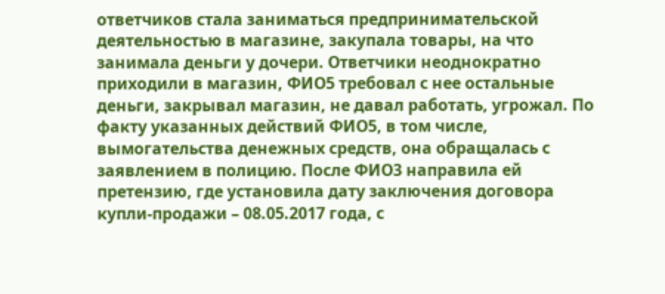ответчиков стала заниматься предпринимательской деятельностью в магазине, закупала товары, на что занимала деньги у дочери. Ответчики неоднократно приходили в магазин, ФИО5 требовал с нее остальные деньги, закрывал магазин, не давал работать, угрожал. По факту указанных действий ФИО5, в том числе, вымогательства денежных средств, она обращалась с заявлением в полицию. После ФИО3 направила ей претензию, где установила дату заключения договора купли-продажи – 08.05.2017 года, с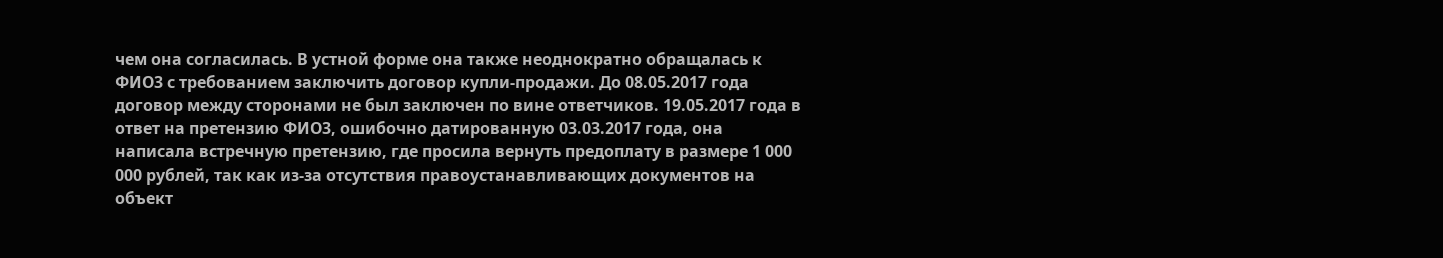чем она согласилась. В устной форме она также неоднократно обращалась к ФИО3 с требованием заключить договор купли-продажи. До 08.05.2017 года договор между сторонами не был заключен по вине ответчиков. 19.05.2017 года в ответ на претензию ФИО3, ошибочно датированную 03.03.2017 года, она написала встречную претензию, где просила вернуть предоплату в размере 1 000 000 рублей, так как из-за отсутствия правоустанавливающих документов на объект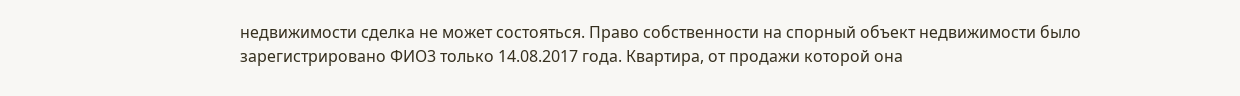недвижимости сделка не может состояться. Право собственности на спорный объект недвижимости было зарегистрировано ФИО3 только 14.08.2017 года. Квартира, от продажи которой она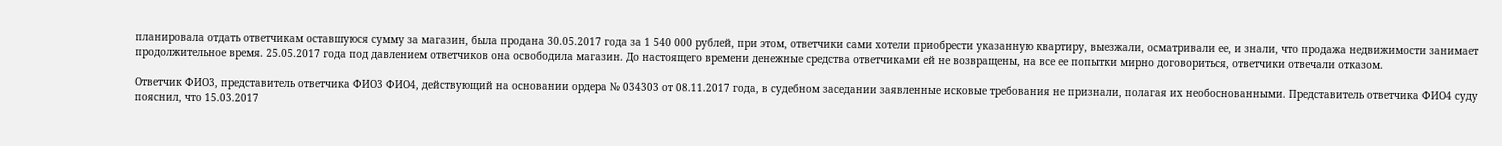планировала отдать ответчикам оставшуюся сумму за магазин, была продана 30.05.2017 года за 1 540 000 рублей, при этом, ответчики сами хотели приобрести указанную квартиру, выезжали, осматривали ее, и знали, что продажа недвижимости занимает продолжительное время. 25.05.2017 года под давлением ответчиков она освободила магазин. До настоящего времени денежные средства ответчиками ей не возвращены, на все ее попытки мирно договориться, ответчики отвечали отказом.

Ответчик ФИО3, представитель ответчика ФИО3 ФИО4, действующий на основании ордера № 034303 от 08.11.2017 года, в судебном заседании заявленные исковые требования не признали, полагая их необоснованными. Представитель ответчика ФИО4 суду пояснил, что 15.03.2017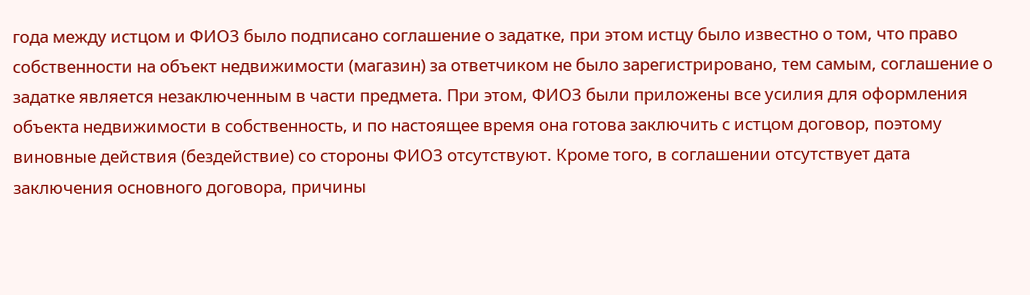года между истцом и ФИО3 было подписано соглашение о задатке, при этом истцу было известно о том, что право собственности на объект недвижимости (магазин) за ответчиком не было зарегистрировано, тем самым, соглашение о задатке является незаключенным в части предмета. При этом, ФИО3 были приложены все усилия для оформления объекта недвижимости в собственность, и по настоящее время она готова заключить с истцом договор, поэтому виновные действия (бездействие) со стороны ФИО3 отсутствуют. Кроме того, в соглашении отсутствует дата заключения основного договора, причины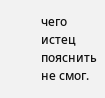чего истец пояснить не смог.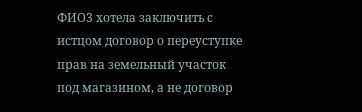ФИО3 хотела заключить с истцом договор о переуступке прав на земельный участок под магазином, а не договор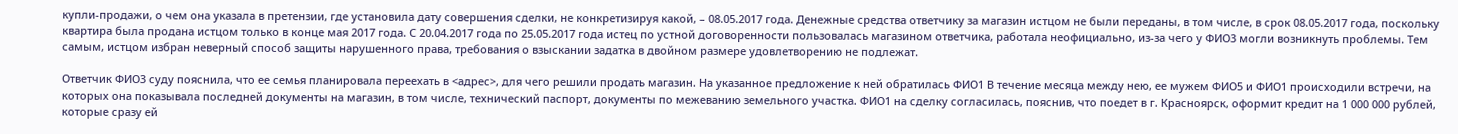купли-продажи, о чем она указала в претензии, где установила дату совершения сделки, не конкретизируя какой, – 08.05.2017 года. Денежные средства ответчику за магазин истцом не были переданы, в том числе, в срок 08.05.2017 года, поскольку квартира была продана истцом только в конце мая 2017 года. С 20.04.2017 года по 25.05.2017 года истец по устной договоренности пользовалась магазином ответчика, работала неофициально, из-за чего у ФИО3 могли возникнуть проблемы. Тем самым, истцом избран неверный способ защиты нарушенного права, требования о взыскании задатка в двойном размере удовлетворению не подлежат.

Ответчик ФИО3 суду пояснила, что ее семья планировала переехать в <адрес>, для чего решили продать магазин. На указанное предложение к ней обратилась ФИО1 В течение месяца между нею, ее мужем ФИО5 и ФИО1 происходили встречи, на которых она показывала последней документы на магазин, в том числе, технический паспорт, документы по межеванию земельного участка. ФИО1 на сделку согласилась, пояснив, что поедет в г. Красноярск, оформит кредит на 1 000 000 рублей, которые сразу ей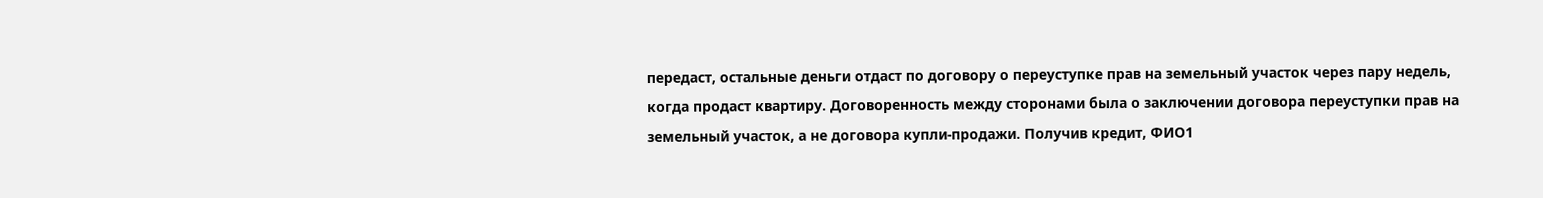передаст, остальные деньги отдаст по договору о переуступке прав на земельный участок через пару недель, когда продаст квартиру. Договоренность между сторонами была о заключении договора переуступки прав на земельный участок, а не договора купли-продажи. Получив кредит, ФИО1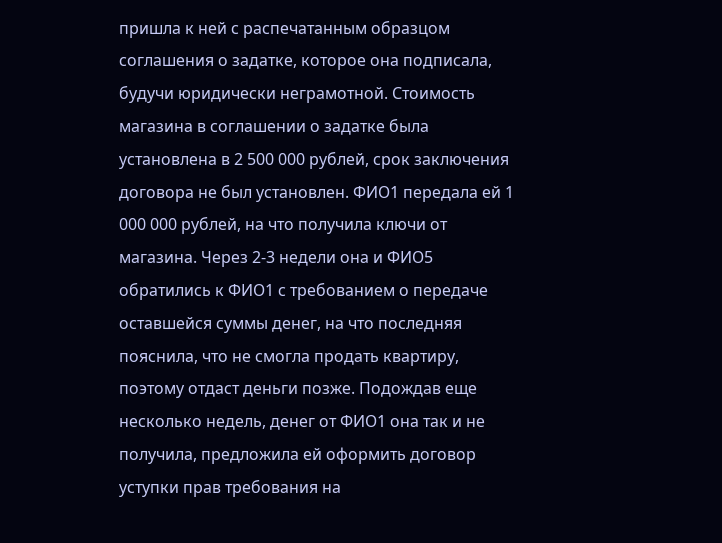пришла к ней с распечатанным образцом соглашения о задатке, которое она подписала, будучи юридически неграмотной. Стоимость магазина в соглашении о задатке была установлена в 2 500 000 рублей, срок заключения договора не был установлен. ФИО1 передала ей 1 000 000 рублей, на что получила ключи от магазина. Через 2-3 недели она и ФИО5 обратились к ФИО1 с требованием о передаче оставшейся суммы денег, на что последняя пояснила, что не смогла продать квартиру, поэтому отдаст деньги позже. Подождав еще несколько недель, денег от ФИО1 она так и не получила, предложила ей оформить договор уступки прав требования на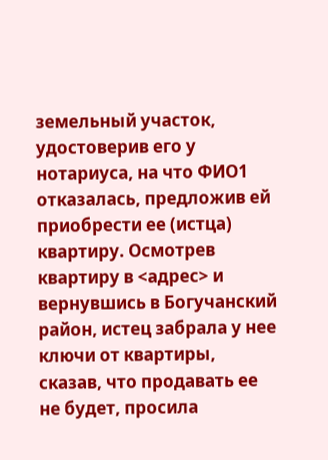земельный участок, удостоверив его у нотариуса, на что ФИО1 отказалась, предложив ей приобрести ее (истца) квартиру. Осмотрев квартиру в <адрес> и вернувшись в Богучанский район, истец забрала у нее ключи от квартиры, сказав, что продавать ее не будет, просила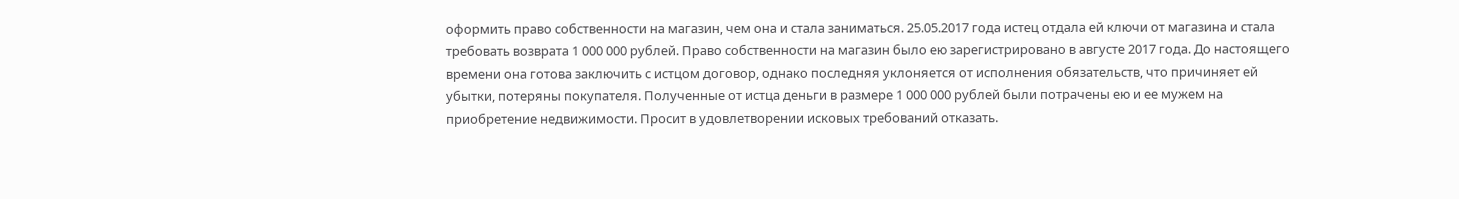оформить право собственности на магазин, чем она и стала заниматься. 25.05.2017 года истец отдала ей ключи от магазина и стала требовать возврата 1 000 000 рублей. Право собственности на магазин было ею зарегистрировано в августе 2017 года. До настоящего времени она готова заключить с истцом договор, однако последняя уклоняется от исполнения обязательств, что причиняет ей убытки, потеряны покупателя. Полученные от истца деньги в размере 1 000 000 рублей были потрачены ею и ее мужем на приобретение недвижимости. Просит в удовлетворении исковых требований отказать.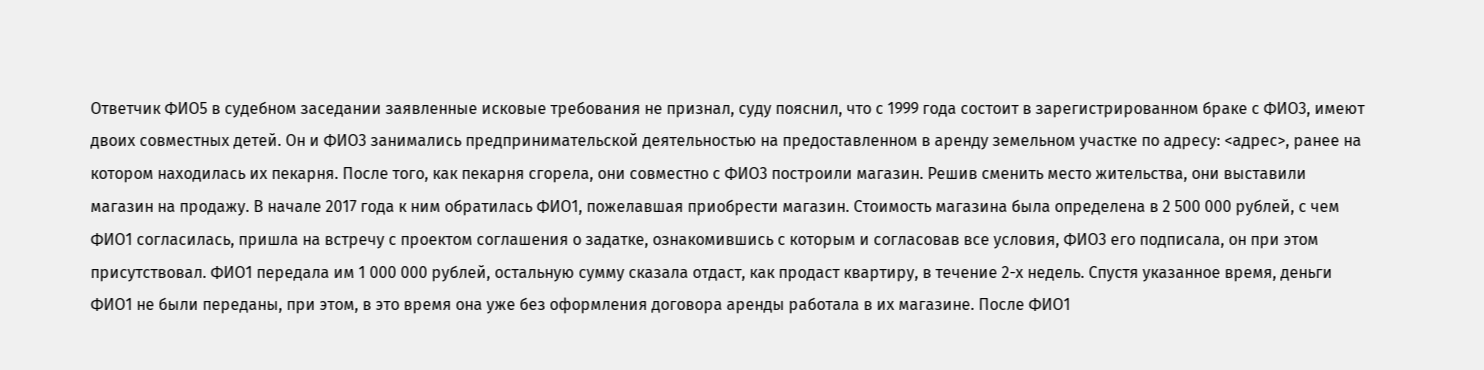Ответчик ФИО5 в судебном заседании заявленные исковые требования не признал, суду пояснил, что с 1999 года состоит в зарегистрированном браке с ФИО3, имеют двоих совместных детей. Он и ФИО3 занимались предпринимательской деятельностью на предоставленном в аренду земельном участке по адресу: <адрес>, ранее на котором находилась их пекарня. После того, как пекарня сгорела, они совместно с ФИО3 построили магазин. Решив сменить место жительства, они выставили магазин на продажу. В начале 2017 года к ним обратилась ФИО1, пожелавшая приобрести магазин. Стоимость магазина была определена в 2 500 000 рублей, с чем ФИО1 согласилась, пришла на встречу с проектом соглашения о задатке, ознакомившись с которым и согласовав все условия, ФИО3 его подписала, он при этом присутствовал. ФИО1 передала им 1 000 000 рублей, остальную сумму сказала отдаст, как продаст квартиру, в течение 2-х недель. Спустя указанное время, деньги ФИО1 не были переданы, при этом, в это время она уже без оформления договора аренды работала в их магазине. После ФИО1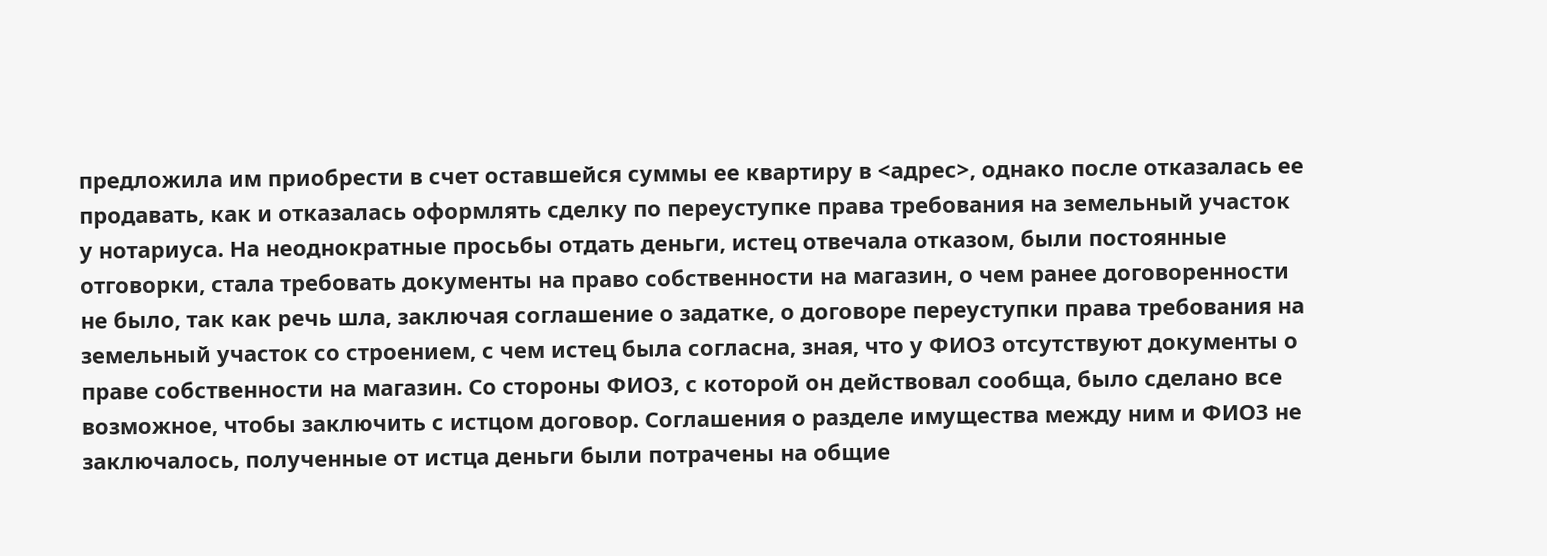предложила им приобрести в счет оставшейся суммы ее квартиру в <адрес>, однако после отказалась ее продавать, как и отказалась оформлять сделку по переуступке права требования на земельный участок у нотариуса. На неоднократные просьбы отдать деньги, истец отвечала отказом, были постоянные отговорки, стала требовать документы на право собственности на магазин, о чем ранее договоренности не было, так как речь шла, заключая соглашение о задатке, о договоре переуступки права требования на земельный участок со строением, с чем истец была согласна, зная, что у ФИО3 отсутствуют документы о праве собственности на магазин. Со стороны ФИО3, с которой он действовал сообща, было сделано все возможное, чтобы заключить с истцом договор. Соглашения о разделе имущества между ним и ФИО3 не заключалось, полученные от истца деньги были потрачены на общие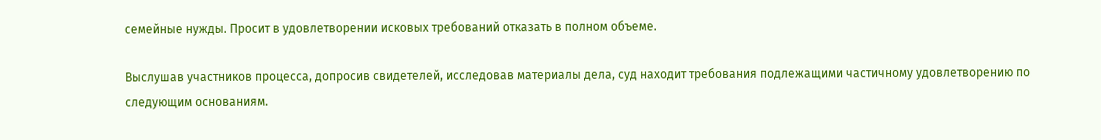семейные нужды. Просит в удовлетворении исковых требований отказать в полном объеме.

Выслушав участников процесса, допросив свидетелей, исследовав материалы дела, суд находит требования подлежащими частичному удовлетворению по следующим основаниям.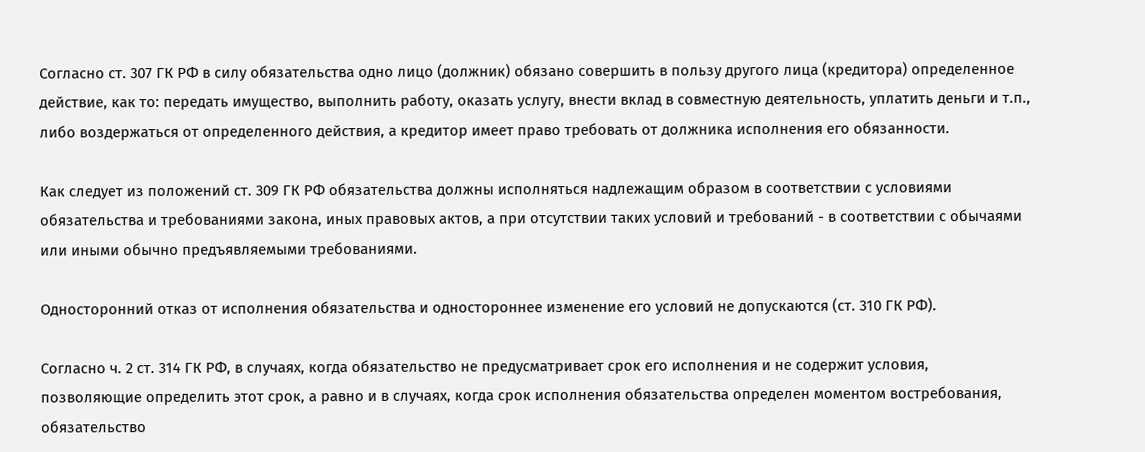Согласно ст. 307 ГК РФ в силу обязательства одно лицо (должник) обязано совершить в пользу другого лица (кредитора) определенное действие, как то: передать имущество, выполнить работу, оказать услугу, внести вклад в совместную деятельность, уплатить деньги и т.п., либо воздержаться от определенного действия, а кредитор имеет право требовать от должника исполнения его обязанности.

Как следует из положений ст. 309 ГК РФ обязательства должны исполняться надлежащим образом в соответствии с условиями обязательства и требованиями закона, иных правовых актов, а при отсутствии таких условий и требований - в соответствии с обычаями или иными обычно предъявляемыми требованиями.

Односторонний отказ от исполнения обязательства и одностороннее изменение его условий не допускаются (ст. 310 ГК РФ).

Согласно ч. 2 ст. 314 ГК РФ, в случаях, когда обязательство не предусматривает срок его исполнения и не содержит условия, позволяющие определить этот срок, а равно и в случаях, когда срок исполнения обязательства определен моментом востребования, обязательство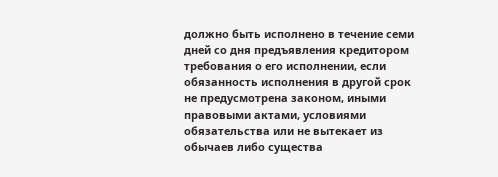должно быть исполнено в течение семи дней со дня предъявления кредитором требования о его исполнении, если обязанность исполнения в другой срок не предусмотрена законом, иными правовыми актами, условиями обязательства или не вытекает из обычаев либо существа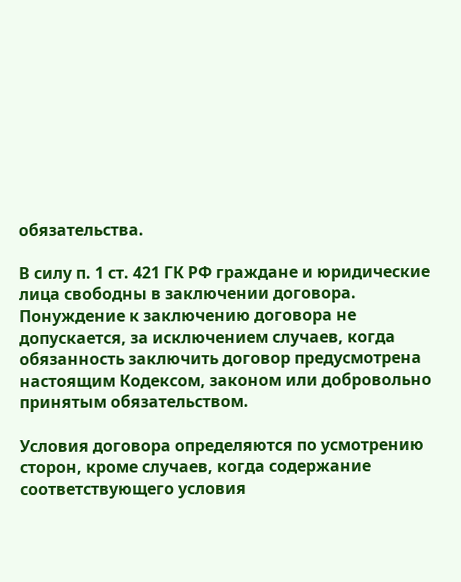обязательства.

В силу п. 1 ст. 421 ГК РФ граждане и юридические лица свободны в заключении договора. Понуждение к заключению договора не допускается, за исключением случаев, когда обязанность заключить договор предусмотрена настоящим Кодексом, законом или добровольно принятым обязательством.

Условия договора определяются по усмотрению сторон, кроме случаев, когда содержание соответствующего условия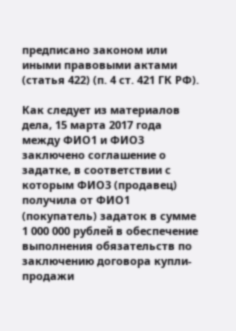предписано законом или иными правовыми актами (статья 422) (п. 4 ст. 421 ГК РФ).

Как следует из материалов дела, 15 марта 2017 года между ФИО1 и ФИО3 заключено соглашение о задатке, в соответствии с которым ФИО3 (продавец) получила от ФИО1 (покупатель) задаток в сумме 1 000 000 рублей в обеспечение выполнения обязательств по заключению договора купли-продажи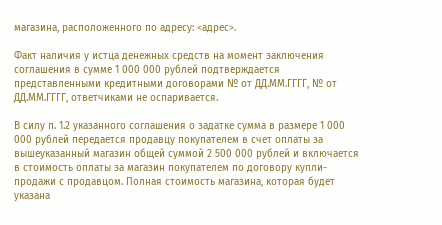магазина, расположенного по адресу: <адрес>.

Факт наличия у истца денежных средств на момент заключения соглашения в сумме 1 000 000 рублей подтверждается представленными кредитными договорами № от ДД.ММ.ГГГГ, № от ДД.ММ.ГГГГ, ответчиками не оспаривается.

В силу п. 1.2 указанного соглашения о задатке сумма в размере 1 000 000 рублей передается продавцу покупателем в счет оплаты за вышеуказанный магазин общей суммой 2 500 000 рублей и включается в стоимость оплаты за магазин покупателем по договору купли-продажи с продавцом. Полная стоимость магазина, которая будет указана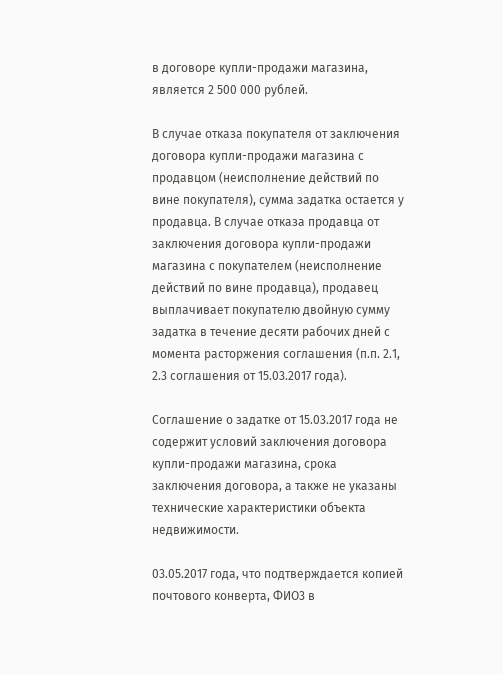в договоре купли-продажи магазина, является 2 500 000 рублей.

В случае отказа покупателя от заключения договора купли-продажи магазина с продавцом (неисполнение действий по вине покупателя), сумма задатка остается у продавца. В случае отказа продавца от заключения договора купли-продажи магазина с покупателем (неисполнение действий по вине продавца), продавец выплачивает покупателю двойную сумму задатка в течение десяти рабочих дней с момента расторжения соглашения (п.п. 2.1, 2.3 соглашения от 15.03.2017 года).

Соглашение о задатке от 15.03.2017 года не содержит условий заключения договора купли-продажи магазина, срока заключения договора, а также не указаны технические характеристики объекта недвижимости.

03.05.2017 года, что подтверждается копией почтового конверта, ФИО3 в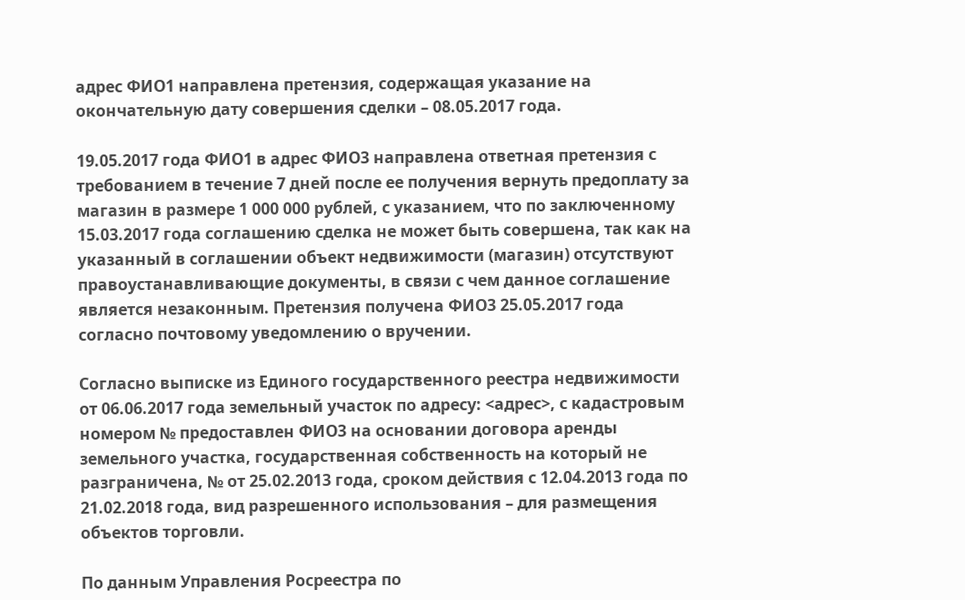адрес ФИО1 направлена претензия, содержащая указание на окончательную дату совершения сделки – 08.05.2017 года.

19.05.2017 года ФИО1 в адрес ФИО3 направлена ответная претензия с требованием в течение 7 дней после ее получения вернуть предоплату за магазин в размере 1 000 000 рублей, с указанием, что по заключенному 15.03.2017 года соглашению сделка не может быть совершена, так как на указанный в соглашении объект недвижимости (магазин) отсутствуют правоустанавливающие документы, в связи с чем данное соглашение является незаконным. Претензия получена ФИО3 25.05.2017 года согласно почтовому уведомлению о вручении.

Согласно выписке из Единого государственного реестра недвижимости от 06.06.2017 года земельный участок по адресу: <адрес>, с кадастровым номером № предоставлен ФИО3 на основании договора аренды земельного участка, государственная собственность на который не разграничена, № от 25.02.2013 года, сроком действия с 12.04.2013 года по 21.02.2018 года, вид разрешенного использования – для размещения объектов торговли.

По данным Управления Росреестра по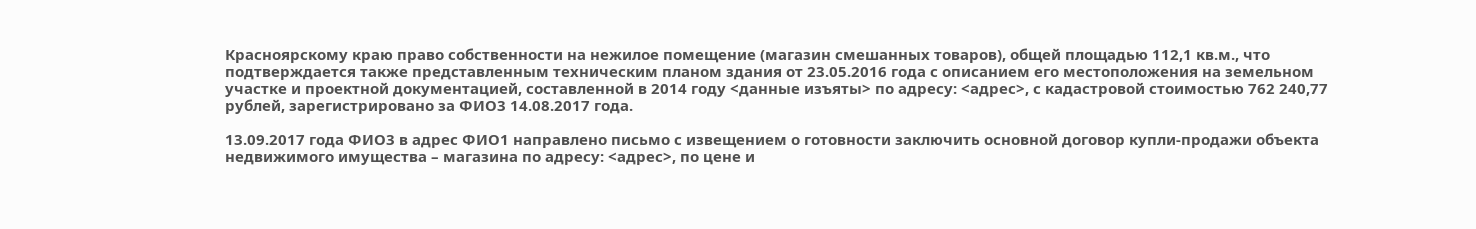Красноярскому краю право собственности на нежилое помещение (магазин смешанных товаров), общей площадью 112,1 кв.м., что подтверждается также представленным техническим планом здания от 23.05.2016 года с описанием его местоположения на земельном участке и проектной документацией, составленной в 2014 году <данные изъяты> по адресу: <адрес>, с кадастровой стоимостью 762 240,77 рублей, зарегистрировано за ФИО3 14.08.2017 года.

13.09.2017 года ФИО3 в адрес ФИО1 направлено письмо с извещением о готовности заключить основной договор купли-продажи объекта недвижимого имущества – магазина по адресу: <адрес>, по цене и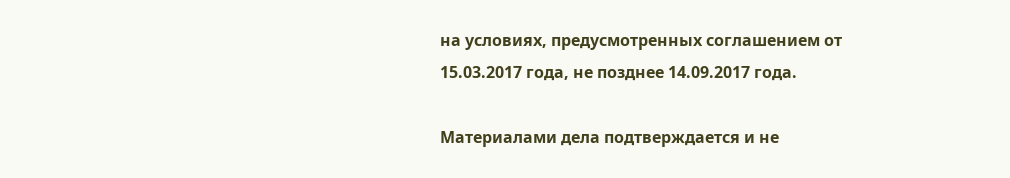на условиях, предусмотренных соглашением от 15.03.2017 года, не позднее 14.09.2017 года.

Материалами дела подтверждается и не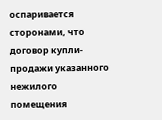оспаривается сторонами, что договор купли-продажи указанного нежилого помещения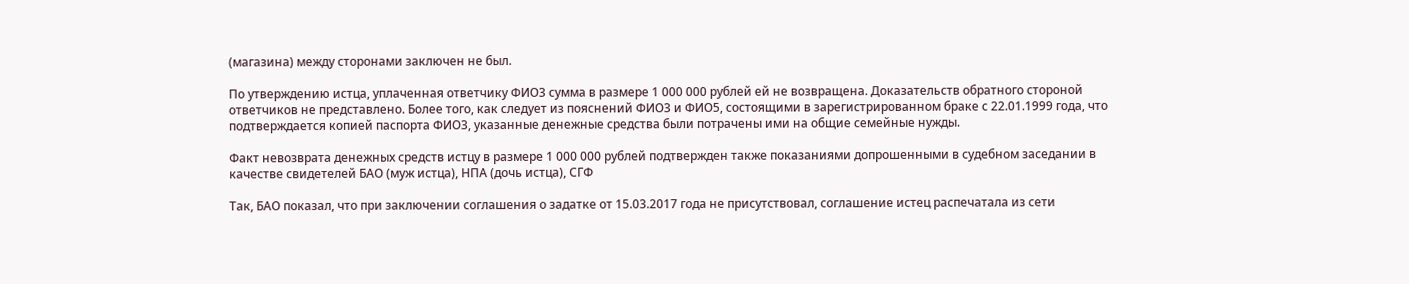(магазина) между сторонами заключен не был.

По утверждению истца, уплаченная ответчику ФИО3 сумма в размере 1 000 000 рублей ей не возвращена. Доказательств обратного стороной ответчиков не представлено. Более того, как следует из пояснений ФИО3 и ФИО5, состоящими в зарегистрированном браке с 22.01.1999 года, что подтверждается копией паспорта ФИО3, указанные денежные средства были потрачены ими на общие семейные нужды.

Факт невозврата денежных средств истцу в размере 1 000 000 рублей подтвержден также показаниями допрошенными в судебном заседании в качестве свидетелей БАО (муж истца), НПА (дочь истца), СГФ

Так, БАО показал, что при заключении соглашения о задатке от 15.03.2017 года не присутствовал, соглашение истец распечатала из сети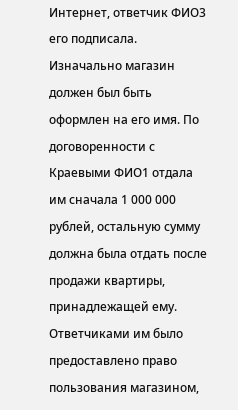Интернет, ответчик ФИО3 его подписала. Изначально магазин должен был быть оформлен на его имя. По договоренности с Краевыми ФИО1 отдала им сначала 1 000 000 рублей, остальную сумму должна была отдать после продажи квартиры, принадлежащей ему. Ответчиками им было предоставлено право пользования магазином,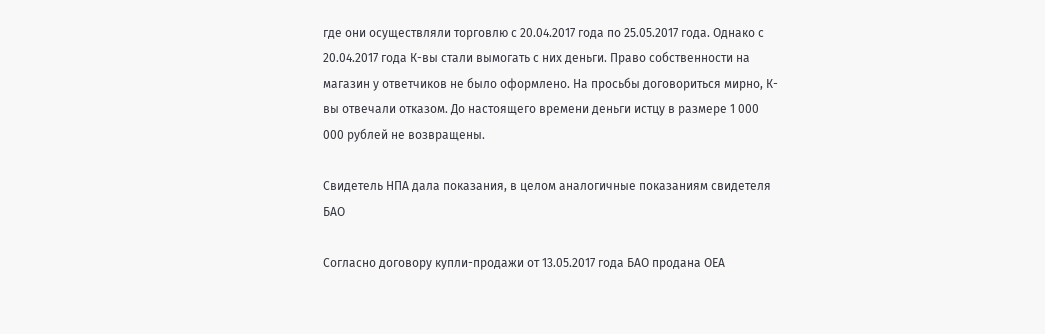где они осуществляли торговлю с 20.04.2017 года по 25.05.2017 года. Однако с 20.04.2017 года К-вы стали вымогать с них деньги. Право собственности на магазин у ответчиков не было оформлено. На просьбы договориться мирно, К-вы отвечали отказом. До настоящего времени деньги истцу в размере 1 000 000 рублей не возвращены.

Свидетель НПА дала показания, в целом аналогичные показаниям свидетеля БАО

Согласно договору купли-продажи от 13.05.2017 года БАО продана ОЕА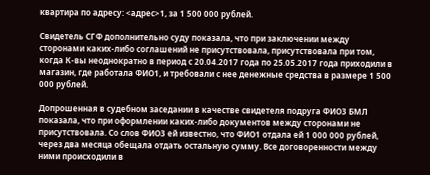квартира по адресу: <адрес>1, за 1 500 000 рублей.

Свидетель СГФ дополнительно суду показала, что при заключении между сторонами каких-либо соглашений не присутствовала, присутствовала при том, когда К-вы неоднократно в период с 20.04.2017 года по 25.05.2017 года приходили в магазин, где работала ФИО1, и требовали с нее денежные средства в размере 1 500 000 рублей.

Допрошенная в судебном заседании в качестве свидетеля подруга ФИО3 БМЛ показала, что при оформлении каких-либо документов между сторонами не присутствовала. Со слов ФИО3 ей известно, что ФИО1 отдала ей 1 000 000 рублей, через два месяца обещала отдать остальную сумму. Все договоренности между ними происходили в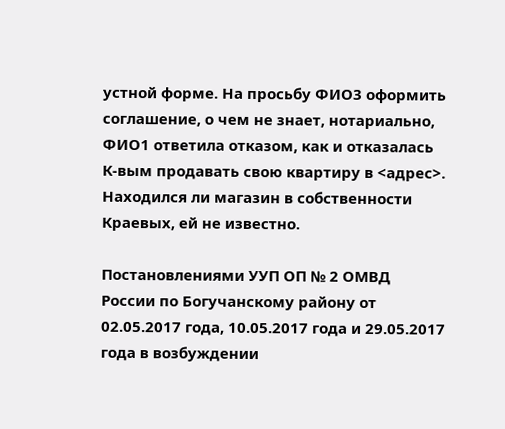устной форме. На просьбу ФИО3 оформить соглашение, о чем не знает, нотариально, ФИО1 ответила отказом, как и отказалась К-вым продавать свою квартиру в <адрес>. Находился ли магазин в собственности Краевых, ей не известно.

Постановлениями УУП ОП № 2 ОМВД России по Богучанскому району от 02.05.2017 года, 10.05.2017 года и 29.05.2017 года в возбуждении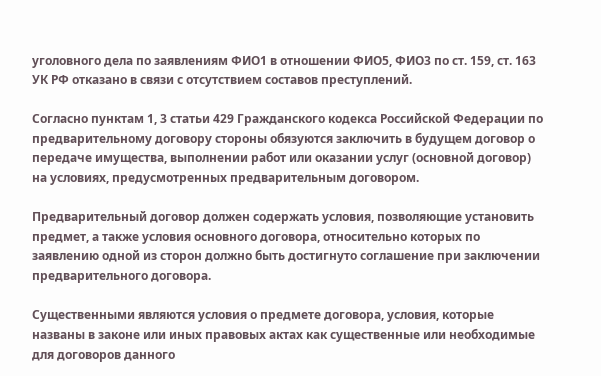уголовного дела по заявлениям ФИО1 в отношении ФИО5, ФИО3 по ст. 159, ст. 163 УК РФ отказано в связи с отсутствием составов преступлений.

Согласно пунктам 1, 3 статьи 429 Гражданского кодекса Российской Федерации по предварительному договору стороны обязуются заключить в будущем договор о передаче имущества, выполнении работ или оказании услуг (основной договор) на условиях, предусмотренных предварительным договором.

Предварительный договор должен содержать условия, позволяющие установить предмет, а также условия основного договора, относительно которых по заявлению одной из сторон должно быть достигнуто соглашение при заключении предварительного договора.

Существенными являются условия о предмете договора, условия, которые названы в законе или иных правовых актах как существенные или необходимые для договоров данного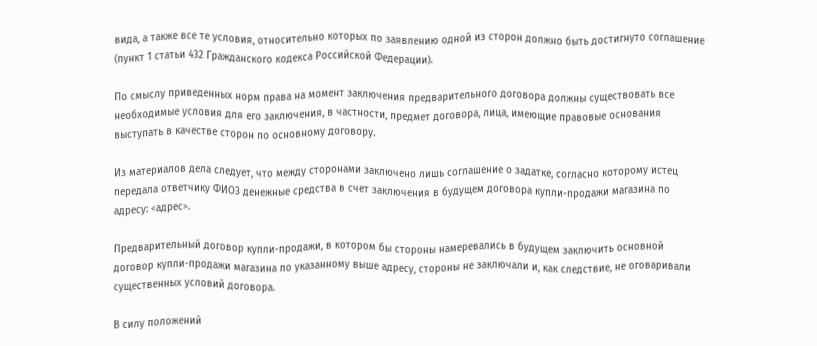вида, а также все те условия, относительно которых по заявлению одной из сторон должно быть достигнуто соглашение (пункт 1 статьи 432 Гражданского кодекса Российской Федерации).

По смыслу приведенных норм права на момент заключения предварительного договора должны существовать все необходимые условия для его заключения, в частности, предмет договора, лица, имеющие правовые основания выступать в качестве сторон по основному договору.

Из материалов дела следует, что между сторонами заключено лишь соглашение о задатке, согласно которому истец передала ответчику ФИО3 денежные средства в счет заключения в будущем договора купли-продажи магазина по адресу: <адрес>.

Предварительный договор купли-продажи, в котором бы стороны намеревались в будущем заключить основной договор купли-продажи магазина по указанному выше адресу, стороны не заключали и, как следствие, не оговаривали существенных условий договора.

В силу положений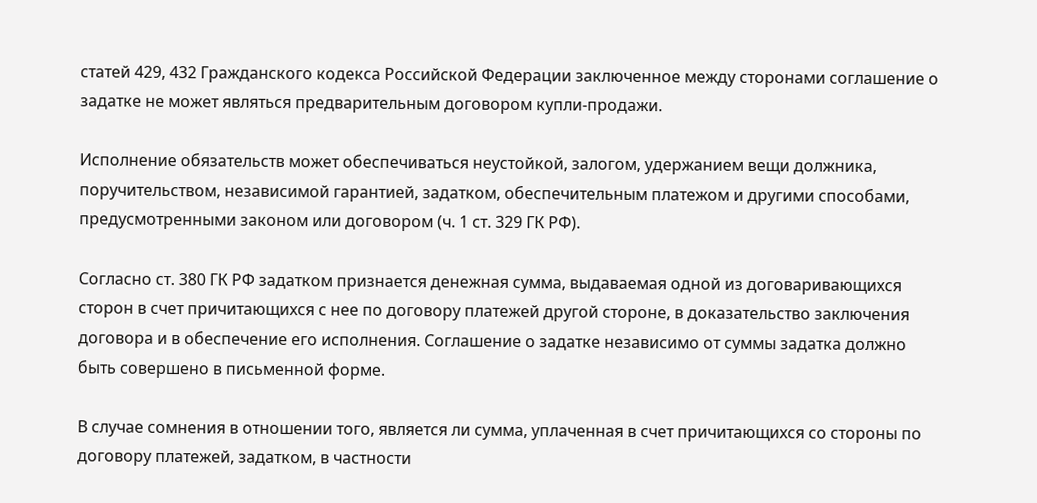статей 429, 432 Гражданского кодекса Российской Федерации заключенное между сторонами соглашение о задатке не может являться предварительным договором купли-продажи.

Исполнение обязательств может обеспечиваться неустойкой, залогом, удержанием вещи должника, поручительством, независимой гарантией, задатком, обеспечительным платежом и другими способами, предусмотренными законом или договором (ч. 1 ст. 329 ГК РФ).

Согласно ст. 380 ГК РФ задатком признается денежная сумма, выдаваемая одной из договаривающихся сторон в счет причитающихся с нее по договору платежей другой стороне, в доказательство заключения договора и в обеспечение его исполнения. Соглашение о задатке независимо от суммы задатка должно быть совершено в письменной форме.

В случае сомнения в отношении того, является ли сумма, уплаченная в счет причитающихся со стороны по договору платежей, задатком, в частности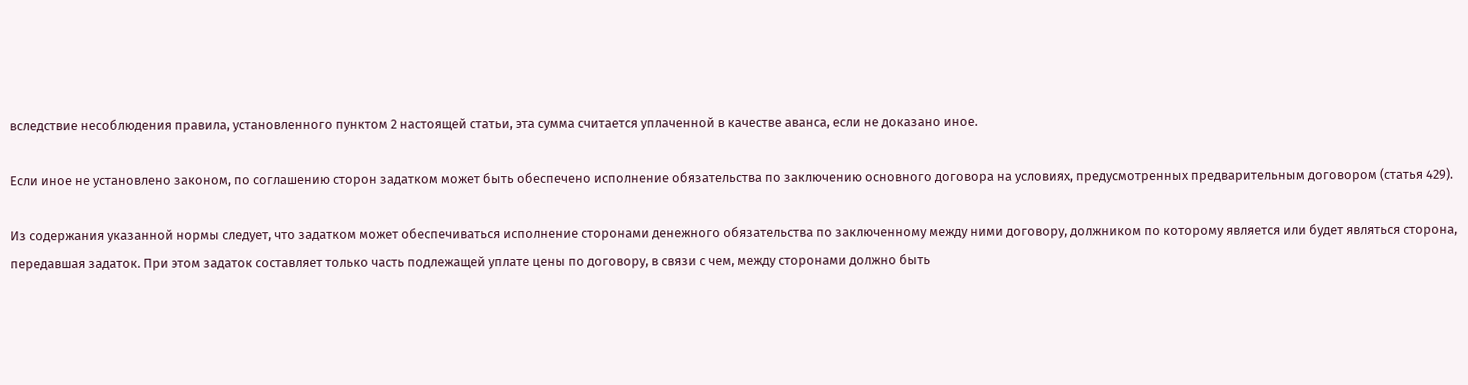вследствие несоблюдения правила, установленного пунктом 2 настоящей статьи, эта сумма считается уплаченной в качестве аванса, если не доказано иное.

Если иное не установлено законом, по соглашению сторон задатком может быть обеспечено исполнение обязательства по заключению основного договора на условиях, предусмотренных предварительным договором (статья 429).

Из содержания указанной нормы следует, что задатком может обеспечиваться исполнение сторонами денежного обязательства по заключенному между ними договору, должником по которому является или будет являться сторона, передавшая задаток. При этом задаток составляет только часть подлежащей уплате цены по договору, в связи с чем, между сторонами должно быть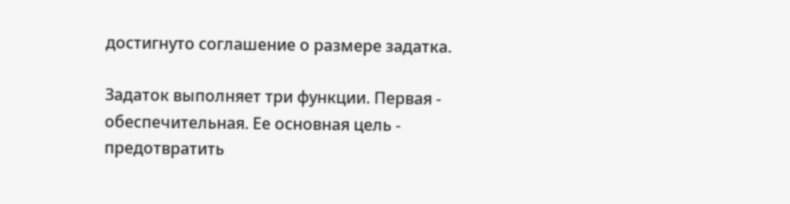достигнуто соглашение о размере задатка.

Задаток выполняет три функции. Первая - обеспечительная. Ее основная цель - предотвратить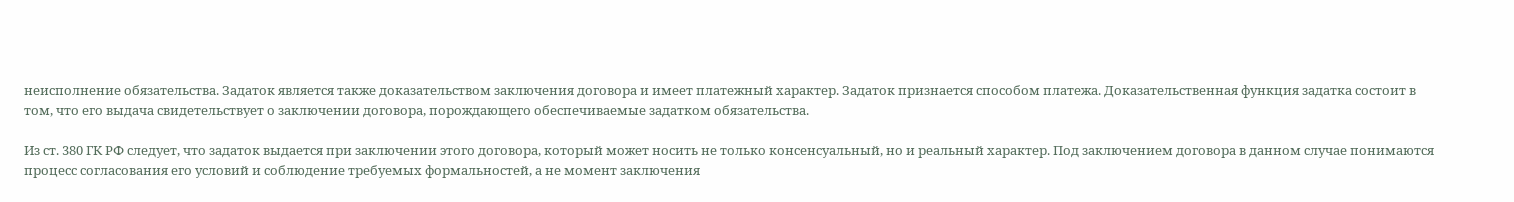неисполнение обязательства. Задаток является также доказательством заключения договора и имеет платежный характер. Задаток признается способом платежа. Доказательственная функция задатка состоит в том, что его выдача свидетельствует о заключении договора, порождающего обеспечиваемые задатком обязательства.

Из ст. 380 ГК РФ следует, что задаток выдается при заключении этого договора, который может носить не только консенсуальный, но и реальный характер. Под заключением договора в данном случае понимаются процесс согласования его условий и соблюдение требуемых формальностей, а не момент заключения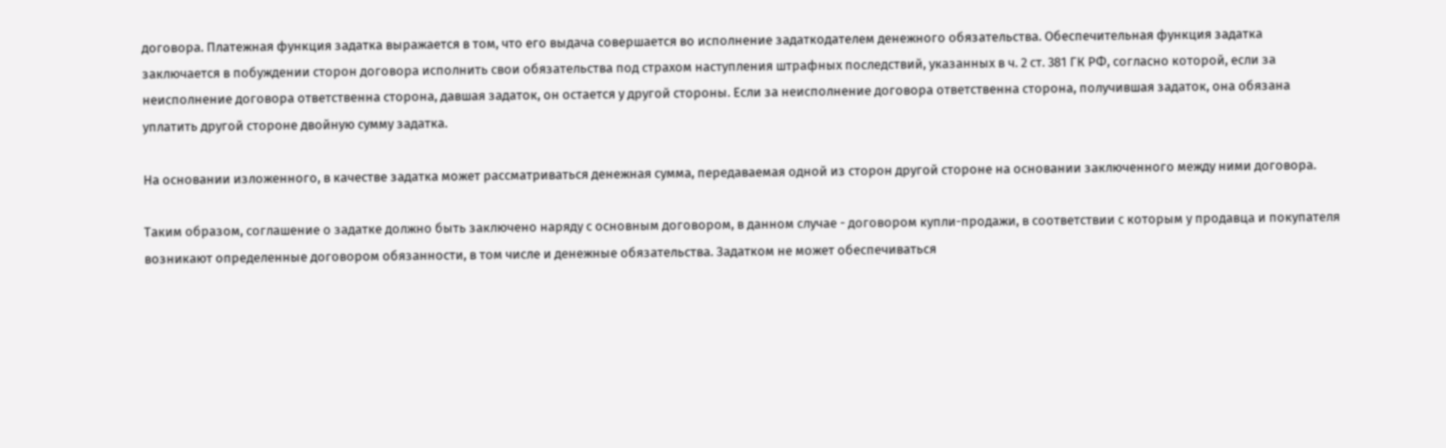договора. Платежная функция задатка выражается в том, что его выдача совершается во исполнение задаткодателем денежного обязательства. Обеспечительная функция задатка заключается в побуждении сторон договора исполнить свои обязательства под страхом наступления штрафных последствий, указанных в ч. 2 ст. 381 ГК РФ, согласно которой, если за неисполнение договора ответственна сторона, давшая задаток, он остается у другой стороны. Если за неисполнение договора ответственна сторона, получившая задаток, она обязана уплатить другой стороне двойную сумму задатка.

На основании изложенного, в качестве задатка может рассматриваться денежная сумма, передаваемая одной из сторон другой стороне на основании заключенного между ними договора.

Таким образом, соглашение о задатке должно быть заключено наряду с основным договором, в данном случае - договором купли-продажи, в соответствии с которым у продавца и покупателя возникают определенные договором обязанности, в том числе и денежные обязательства. Задатком не может обеспечиваться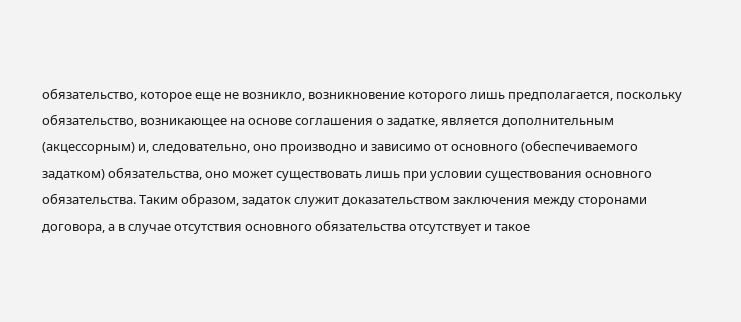обязательство, которое еще не возникло, возникновение которого лишь предполагается, поскольку обязательство, возникающее на основе соглашения о задатке, является дополнительным (акцессорным) и, следовательно, оно производно и зависимо от основного (обеспечиваемого задатком) обязательства, оно может существовать лишь при условии существования основного обязательства. Таким образом, задаток служит доказательством заключения между сторонами договора, а в случае отсутствия основного обязательства отсутствует и такое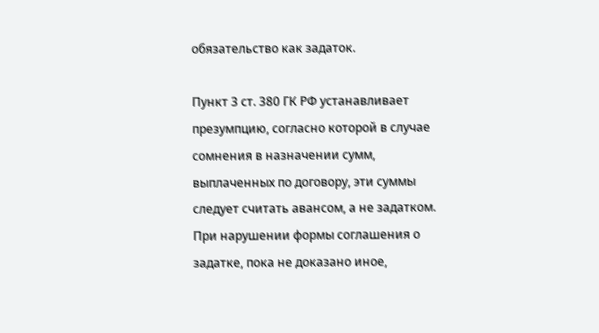обязательство как задаток.

Пункт 3 ст. 380 ГК РФ устанавливает презумпцию, согласно которой в случае сомнения в назначении сумм, выплаченных по договору, эти суммы следует считать авансом, а не задатком. При нарушении формы соглашения о задатке, пока не доказано иное,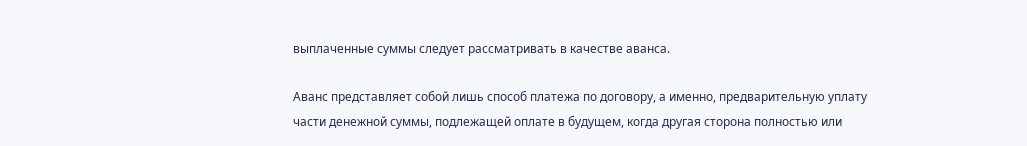выплаченные суммы следует рассматривать в качестве аванса.

Аванс представляет собой лишь способ платежа по договору, а именно, предварительную уплату части денежной суммы, подлежащей оплате в будущем, когда другая сторона полностью или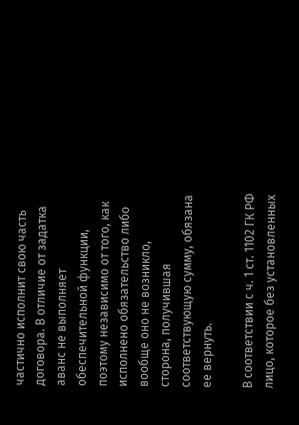частично исполнит свою часть договора. В отличие от задатка аванс не выполняет обеспечительной функции, поэтому независимо от того, как исполнено обязательство либо вообще оно не возникло, сторона, получившая соответствующую сумму, обязана ее вернуть.

В соответствии с ч. 1 ст. 1102 ГК РФ лицо, которое без установленных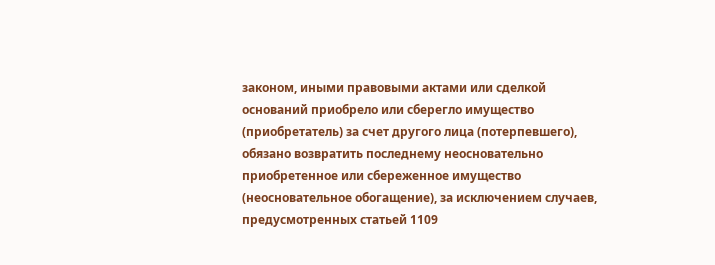законом, иными правовыми актами или сделкой оснований приобрело или сберегло имущество (приобретатель) за счет другого лица (потерпевшего), обязано возвратить последнему неосновательно приобретенное или сбереженное имущество (неосновательное обогащение), за исключением случаев, предусмотренных статьей 1109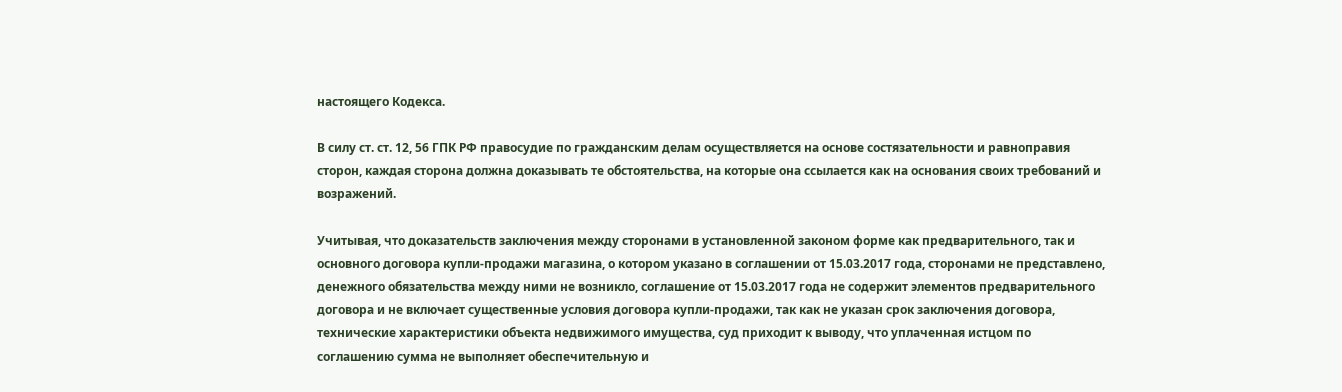настоящего Кодекса.

В силу ст. ст. 12, 56 ГПК РФ правосудие по гражданским делам осуществляется на основе состязательности и равноправия сторон, каждая сторона должна доказывать те обстоятельства, на которые она ссылается как на основания своих требований и возражений.

Учитывая, что доказательств заключения между сторонами в установленной законом форме как предварительного, так и основного договора купли-продажи магазина, о котором указано в соглашении от 15.03.2017 года, сторонами не представлено, денежного обязательства между ними не возникло, соглашение от 15.03.2017 года не содержит элементов предварительного договора и не включает существенные условия договора купли-продажи, так как не указан срок заключения договора, технические характеристики объекта недвижимого имущества, суд приходит к выводу, что уплаченная истцом по соглашению сумма не выполняет обеспечительную и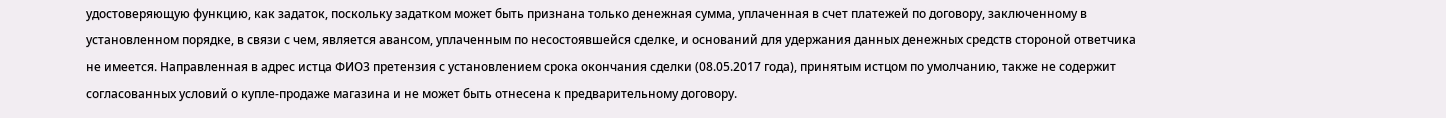удостоверяющую функцию, как задаток, поскольку задатком может быть признана только денежная сумма, уплаченная в счет платежей по договору, заключенному в установленном порядке, в связи с чем, является авансом, уплаченным по несостоявшейся сделке, и оснований для удержания данных денежных средств стороной ответчика не имеется. Направленная в адрес истца ФИО3 претензия с установлением срока окончания сделки (08.05.2017 года), принятым истцом по умолчанию, также не содержит согласованных условий о купле-продаже магазина и не может быть отнесена к предварительному договору.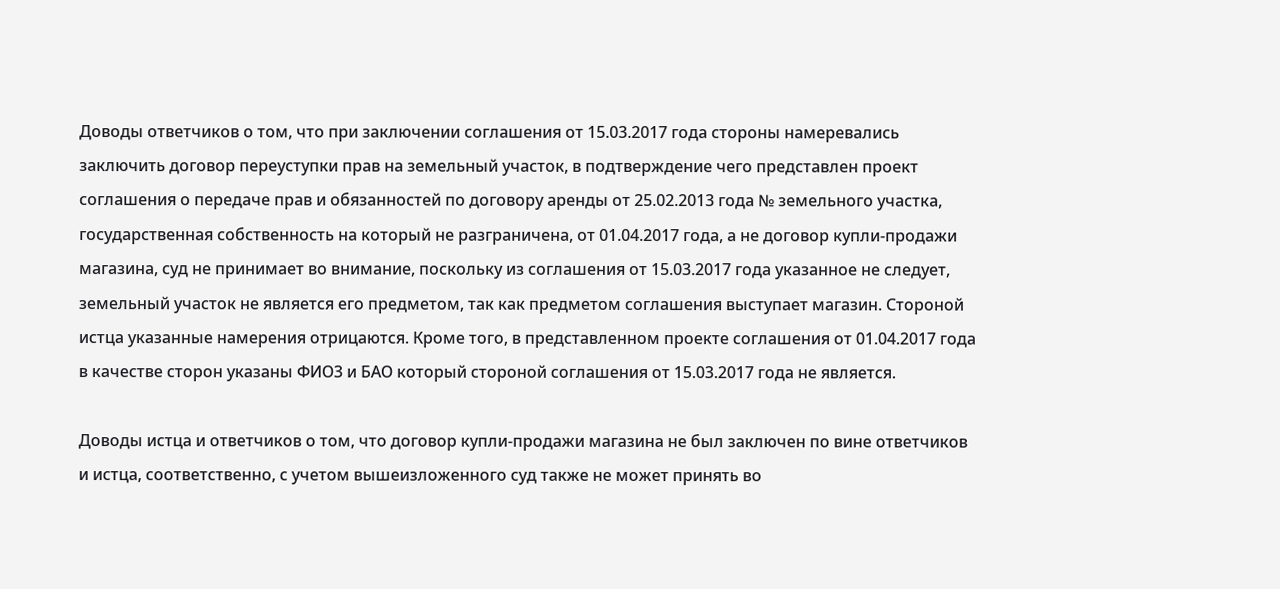Доводы ответчиков о том, что при заключении соглашения от 15.03.2017 года стороны намеревались заключить договор переуступки прав на земельный участок, в подтверждение чего представлен проект соглашения о передаче прав и обязанностей по договору аренды от 25.02.2013 года № земельного участка, государственная собственность на который не разграничена, от 01.04.2017 года, а не договор купли-продажи магазина, суд не принимает во внимание, поскольку из соглашения от 15.03.2017 года указанное не следует, земельный участок не является его предметом, так как предметом соглашения выступает магазин. Стороной истца указанные намерения отрицаются. Кроме того, в представленном проекте соглашения от 01.04.2017 года в качестве сторон указаны ФИО3 и БАО который стороной соглашения от 15.03.2017 года не является.

Доводы истца и ответчиков о том, что договор купли-продажи магазина не был заключен по вине ответчиков и истца, соответственно, с учетом вышеизложенного суд также не может принять во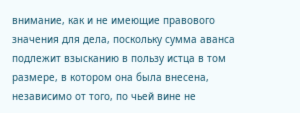внимание, как и не имеющие правового значения для дела, поскольку сумма аванса подлежит взысканию в пользу истца в том размере, в котором она была внесена, независимо от того, по чьей вине не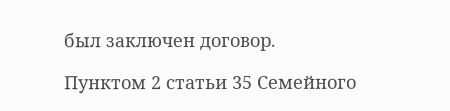был заключен договор.

Пунктом 2 статьи 35 Семейного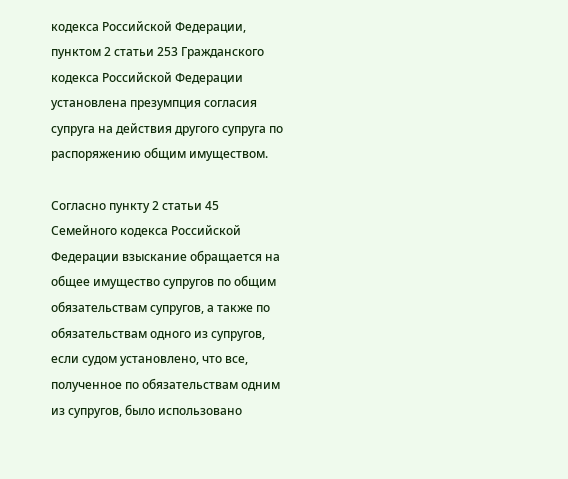кодекса Российской Федерации, пунктом 2 статьи 253 Гражданского кодекса Российской Федерации установлена презумпция согласия супруга на действия другого супруга по распоряжению общим имуществом.

Согласно пункту 2 статьи 45 Семейного кодекса Российской Федерации взыскание обращается на общее имущество супругов по общим обязательствам супругов, а также по обязательствам одного из супругов, если судом установлено, что все, полученное по обязательствам одним из супругов, было использовано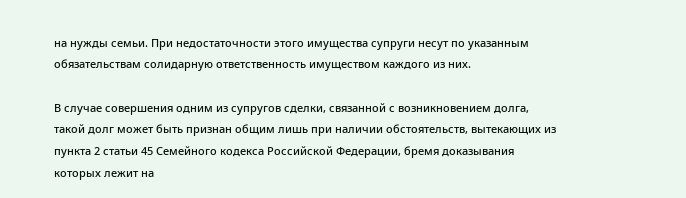на нужды семьи. При недостаточности этого имущества супруги несут по указанным обязательствам солидарную ответственность имуществом каждого из них.

В случае совершения одним из супругов сделки, связанной с возникновением долга, такой долг может быть признан общим лишь при наличии обстоятельств, вытекающих из пункта 2 статьи 45 Семейного кодекса Российской Федерации, бремя доказывания которых лежит на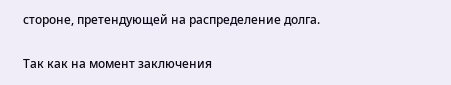стороне, претендующей на распределение долга.

Так как на момент заключения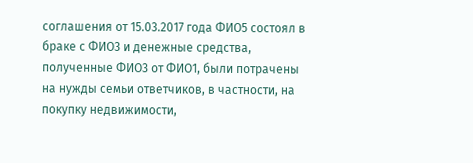соглашения от 15.03.2017 года ФИО5 состоял в браке с ФИО3 и денежные средства, полученные ФИО3 от ФИО1, были потрачены на нужды семьи ответчиков, в частности, на покупку недвижимости,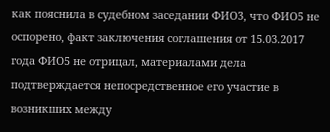как пояснила в судебном заседании ФИО3, что ФИО5 не оспорено, факт заключения соглашения от 15.03.2017 года ФИО5 не отрицал, материалами дела подтверждается непосредственное его участие в возникших между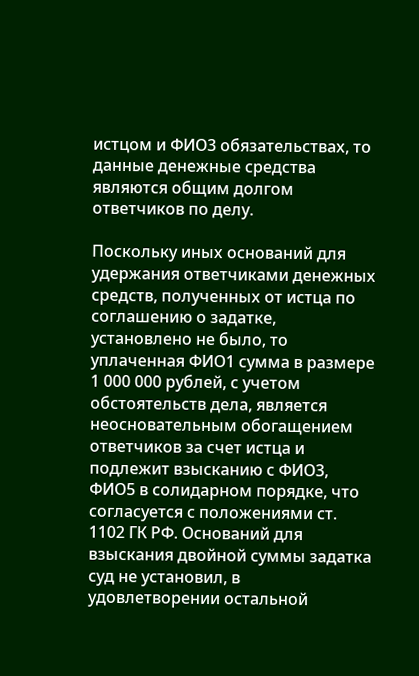истцом и ФИО3 обязательствах, то данные денежные средства являются общим долгом ответчиков по делу.

Поскольку иных оснований для удержания ответчиками денежных средств, полученных от истца по соглашению о задатке, установлено не было, то уплаченная ФИО1 сумма в размере 1 000 000 рублей, с учетом обстоятельств дела, является неосновательным обогащением ответчиков за счет истца и подлежит взысканию с ФИО3, ФИО5 в солидарном порядке, что согласуется с положениями ст. 1102 ГК РФ. Оснований для взыскания двойной суммы задатка суд не установил, в удовлетворении остальной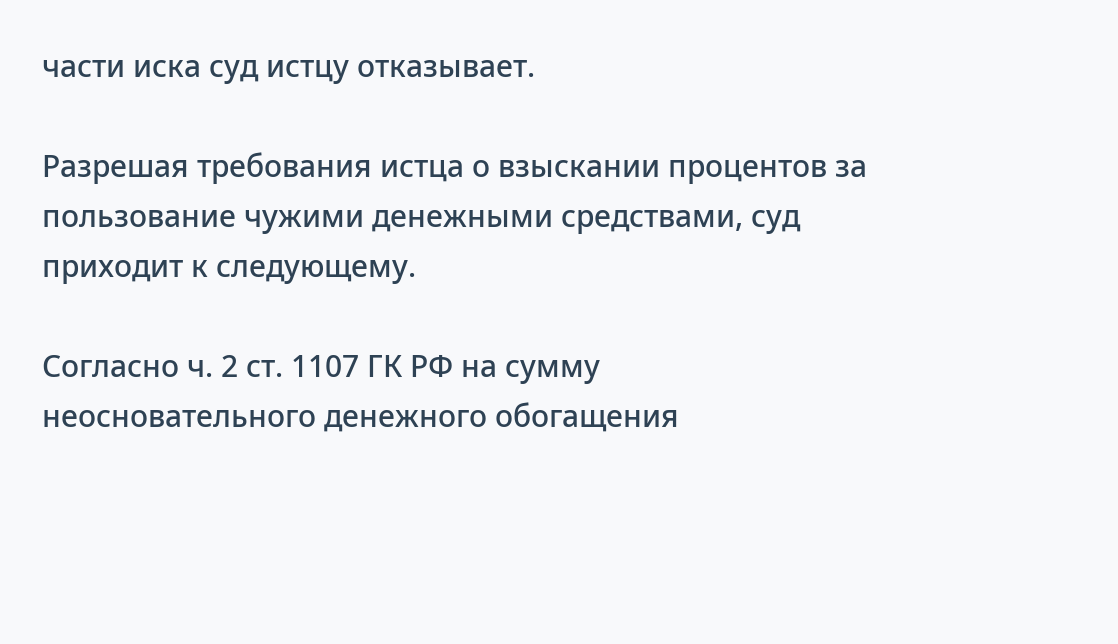части иска суд истцу отказывает.

Разрешая требования истца о взыскании процентов за пользование чужими денежными средствами, суд приходит к следующему.

Согласно ч. 2 ст. 1107 ГК РФ на сумму неосновательного денежного обогащения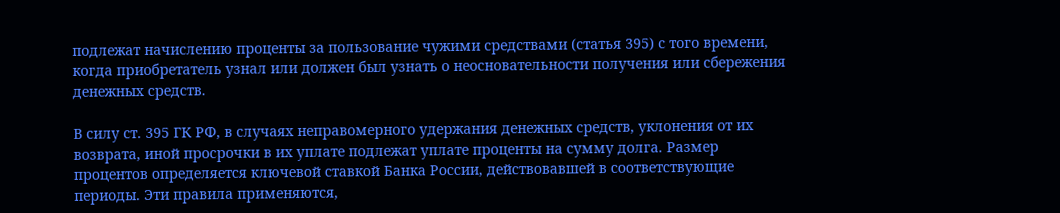подлежат начислению проценты за пользование чужими средствами (статья 395) с того времени, когда приобретатель узнал или должен был узнать о неосновательности получения или сбережения денежных средств.

В силу ст. 395 ГК РФ, в случаях неправомерного удержания денежных средств, уклонения от их возврата, иной просрочки в их уплате подлежат уплате проценты на сумму долга. Размер процентов определяется ключевой ставкой Банка России, действовавшей в соответствующие периоды. Эти правила применяются,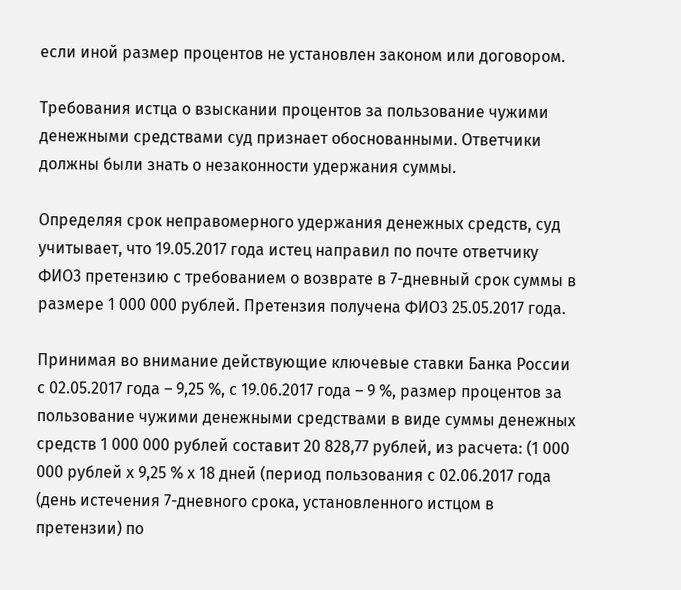если иной размер процентов не установлен законом или договором.

Требования истца о взыскании процентов за пользование чужими денежными средствами суд признает обоснованными. Ответчики должны были знать о незаконности удержания суммы.

Определяя срок неправомерного удержания денежных средств, суд учитывает, что 19.05.2017 года истец направил по почте ответчику ФИО3 претензию с требованием о возврате в 7-дневный срок суммы в размере 1 000 000 рублей. Претензия получена ФИО3 25.05.2017 года.

Принимая во внимание действующие ключевые ставки Банка России с 02.05.2017 года – 9,25 %, с 19.06.2017 года – 9 %, размер процентов за пользование чужими денежными средствами в виде суммы денежных средств 1 000 000 рублей составит 20 828,77 рублей, из расчета: (1 000 000 рублей х 9,25 % х 18 дней (период пользования с 02.06.2017 года (день истечения 7-дневного срока, установленного истцом в претензии) по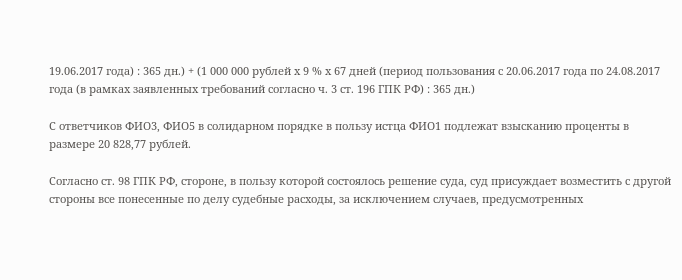19.06.2017 года) : 365 дн.) + (1 000 000 рублей х 9 % х 67 дней (период пользования с 20.06.2017 года по 24.08.2017 года (в рамках заявленных требований согласно ч. 3 ст. 196 ГПК РФ) : 365 дн.)

С ответчиков ФИО3, ФИО5 в солидарном порядке в пользу истца ФИО1 подлежат взысканию проценты в размере 20 828,77 рублей.

Согласно ст. 98 ГПК РФ, стороне, в пользу которой состоялось решение суда, суд присуждает возместить с другой стороны все понесенные по делу судебные расходы, за исключением случаев, предусмотренных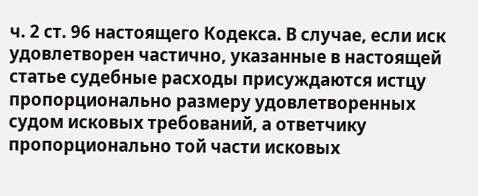ч. 2 ст. 96 настоящего Кодекса. В случае, если иск удовлетворен частично, указанные в настоящей статье судебные расходы присуждаются истцу пропорционально размеру удовлетворенных судом исковых требований, а ответчику пропорционально той части исковых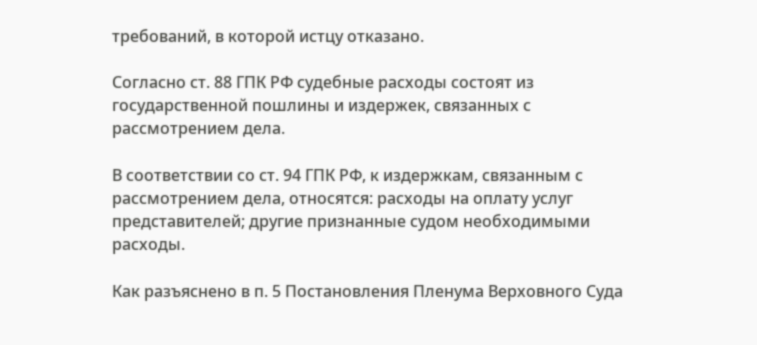требований, в которой истцу отказано.

Согласно ст. 88 ГПК РФ судебные расходы состоят из государственной пошлины и издержек, связанных с рассмотрением дела.

В соответствии со ст. 94 ГПК РФ, к издержкам, связанным с рассмотрением дела, относятся: расходы на оплату услуг представителей; другие признанные судом необходимыми расходы.

Как разъяснено в п. 5 Постановления Пленума Верховного Суда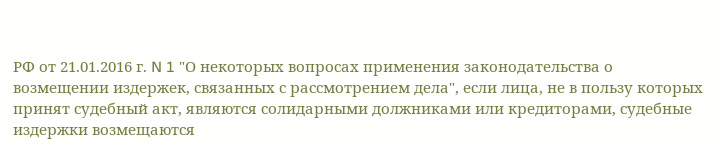РФ от 21.01.2016 г. N 1 "О некоторых вопросах применения законодательства о возмещении издержек, связанных с рассмотрением дела", если лица, не в пользу которых принят судебный акт, являются солидарными должниками или кредиторами, судебные издержки возмещаются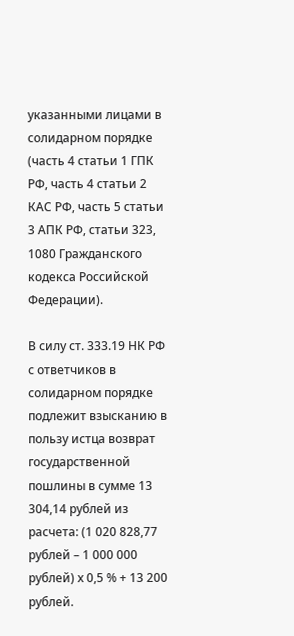указанными лицами в солидарном порядке (часть 4 статьи 1 ГПК РФ, часть 4 статьи 2 КАС РФ, часть 5 статьи 3 АПК РФ, статьи 323, 1080 Гражданского кодекса Российской Федерации).

В силу ст. 333.19 НК РФ с ответчиков в солидарном порядке подлежит взысканию в пользу истца возврат государственной пошлины в сумме 13 304,14 рублей из расчета: (1 020 828,77 рублей – 1 000 000 рублей) х 0,5 % + 13 200 рублей.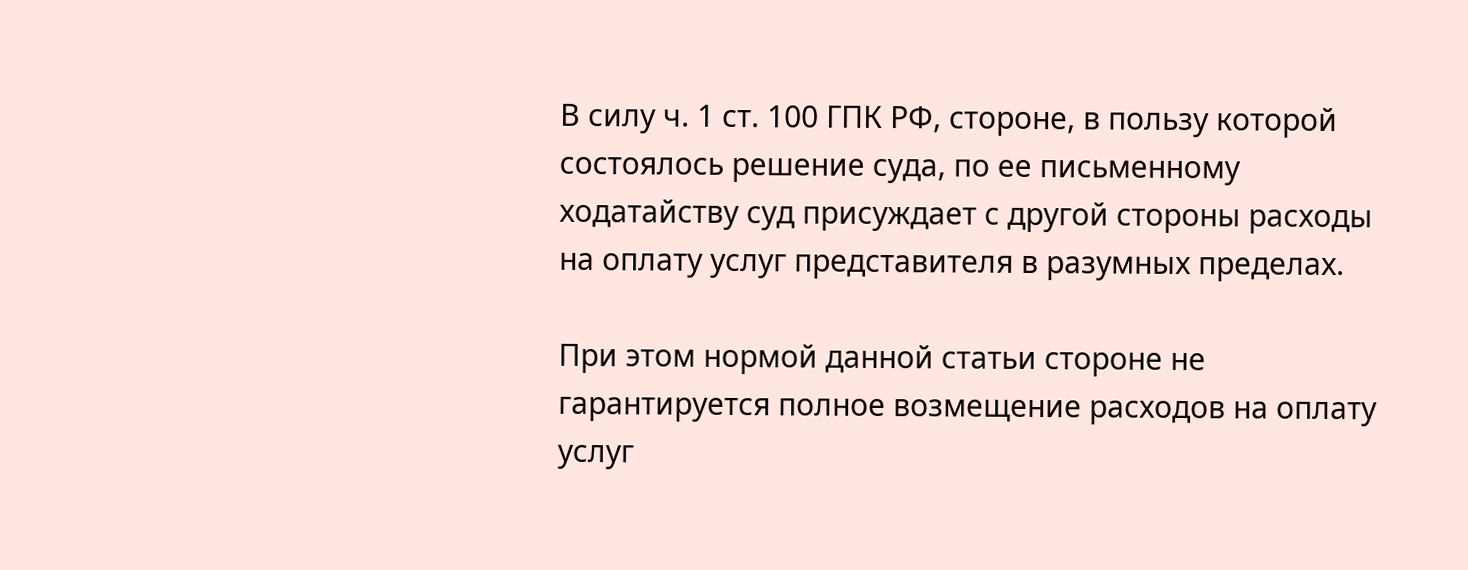В силу ч. 1 ст. 100 ГПК РФ, стороне, в пользу которой состоялось решение суда, по ее письменному ходатайству суд присуждает с другой стороны расходы на оплату услуг представителя в разумных пределах.

При этом нормой данной статьи стороне не гарантируется полное возмещение расходов на оплату услуг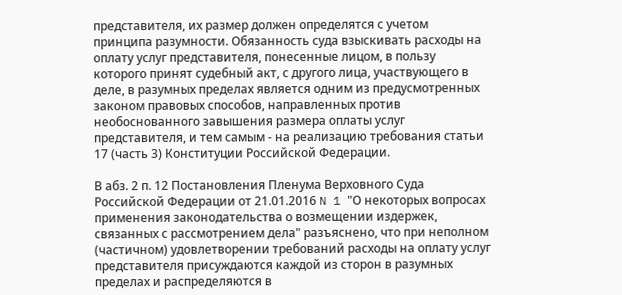представителя, их размер должен определятся с учетом принципа разумности. Обязанность суда взыскивать расходы на оплату услуг представителя, понесенные лицом, в пользу которого принят судебный акт, с другого лица, участвующего в деле, в разумных пределах является одним из предусмотренных законом правовых способов, направленных против необоснованного завышения размера оплаты услуг представителя, и тем самым - на реализацию требования статьи 17 (часть 3) Конституции Российской Федерации.

В абз. 2 п. 12 Постановления Пленума Верховного Суда Российской Федерации от 21.01.2016 N 1 "О некоторых вопросах применения законодательства о возмещении издержек, связанных с рассмотрением дела" разъяснено, что при неполном (частичном) удовлетворении требований расходы на оплату услуг представителя присуждаются каждой из сторон в разумных пределах и распределяются в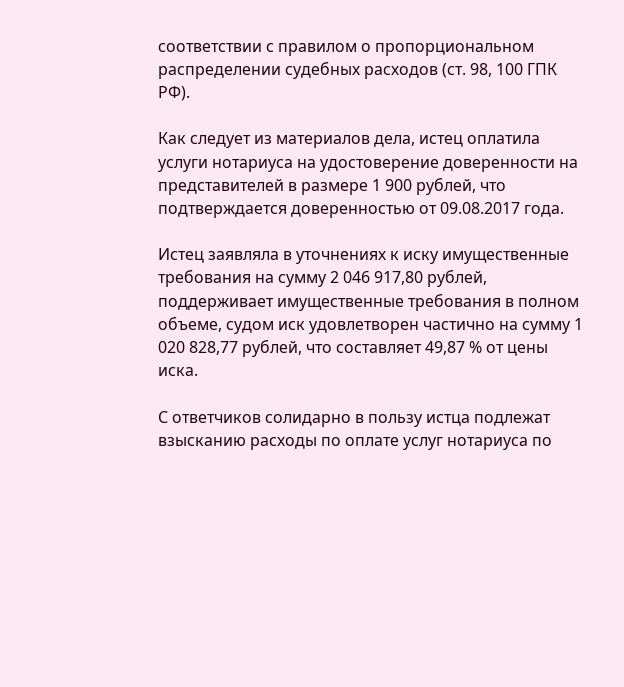соответствии с правилом о пропорциональном распределении судебных расходов (ст. 98, 100 ГПК РФ).

Как следует из материалов дела, истец оплатила услуги нотариуса на удостоверение доверенности на представителей в размере 1 900 рублей, что подтверждается доверенностью от 09.08.2017 года.

Истец заявляла в уточнениях к иску имущественные требования на сумму 2 046 917,80 рублей, поддерживает имущественные требования в полном объеме, судом иск удовлетворен частично на сумму 1 020 828,77 рублей, что составляет 49,87 % от цены иска.

С ответчиков солидарно в пользу истца подлежат взысканию расходы по оплате услуг нотариуса по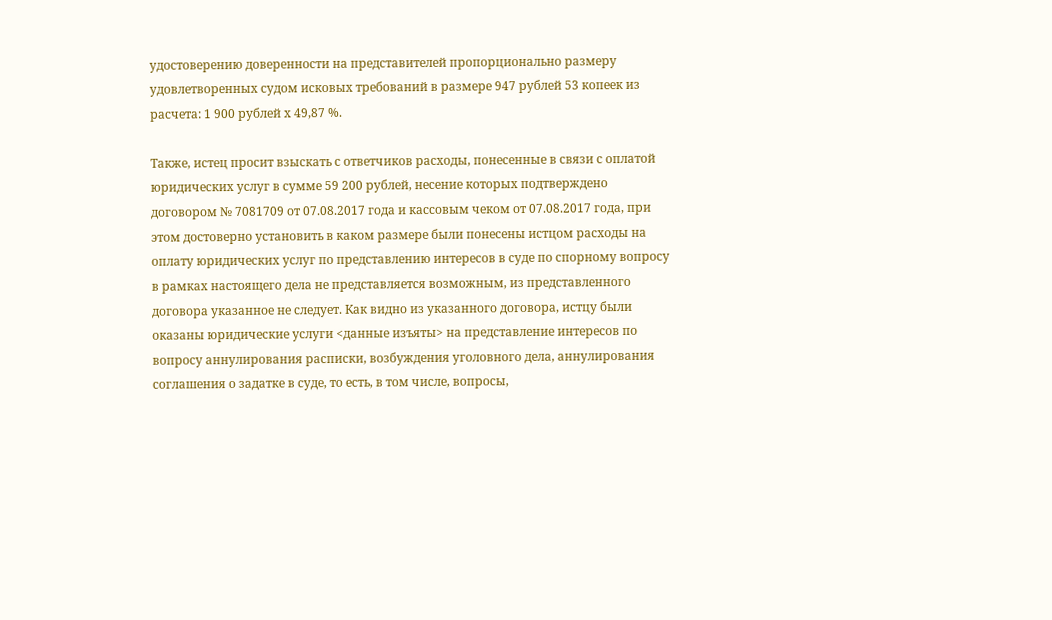удостоверению доверенности на представителей пропорционально размеру удовлетворенных судом исковых требований в размере 947 рублей 53 копеек из расчета: 1 900 рублей х 49,87 %.

Также, истец просит взыскать с ответчиков расходы, понесенные в связи с оплатой юридических услуг в сумме 59 200 рублей, несение которых подтверждено договором № 7081709 от 07.08.2017 года и кассовым чеком от 07.08.2017 года, при этом достоверно установить в каком размере были понесены истцом расходы на оплату юридических услуг по представлению интересов в суде по спорному вопросу в рамках настоящего дела не представляется возможным, из представленного договора указанное не следует. Как видно из указанного договора, истцу были оказаны юридические услуги <данные изъяты> на представление интересов по вопросу аннулирования расписки, возбуждения уголовного дела, аннулирования соглашения о задатке в суде, то есть, в том числе, вопросы,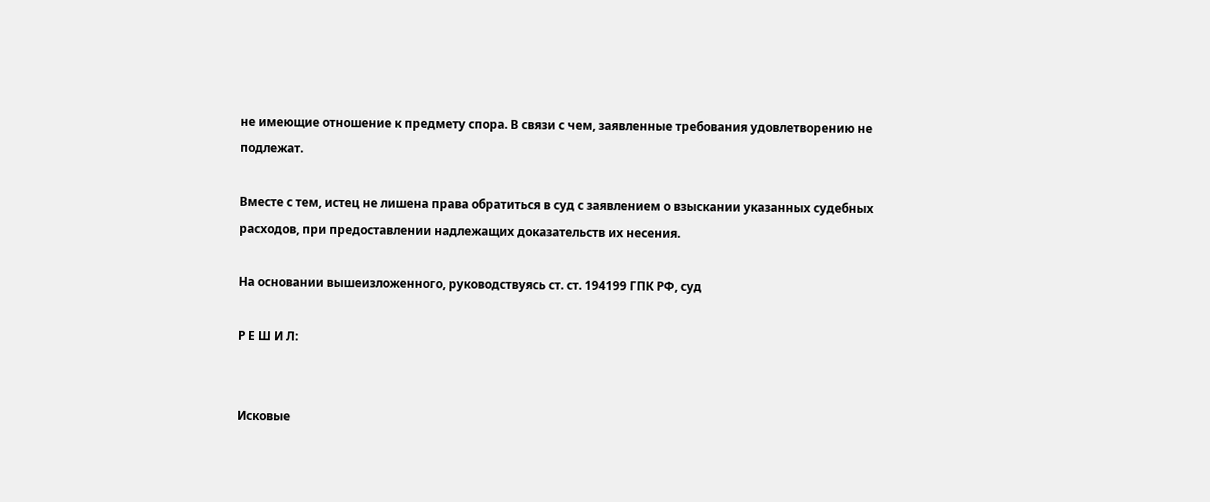не имеющие отношение к предмету спора. В связи с чем, заявленные требования удовлетворению не подлежат.

Вместе с тем, истец не лишена права обратиться в суд с заявлением о взыскании указанных судебных расходов, при предоставлении надлежащих доказательств их несения.

На основании вышеизложенного, руководствуясь ст. ст. 194199 ГПК РФ, суд

Р Е Ш И Л:


Исковые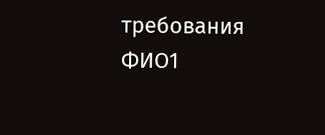требования ФИО1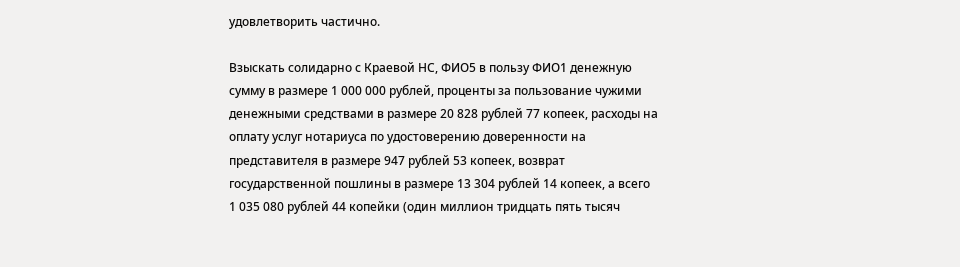удовлетворить частично.

Взыскать солидарно с Краевой НС, ФИО5 в пользу ФИО1 денежную сумму в размере 1 000 000 рублей, проценты за пользование чужими денежными средствами в размере 20 828 рублей 77 копеек, расходы на оплату услуг нотариуса по удостоверению доверенности на представителя в размере 947 рублей 53 копеек, возврат государственной пошлины в размере 13 304 рублей 14 копеек, а всего 1 035 080 рублей 44 копейки (один миллион тридцать пять тысяч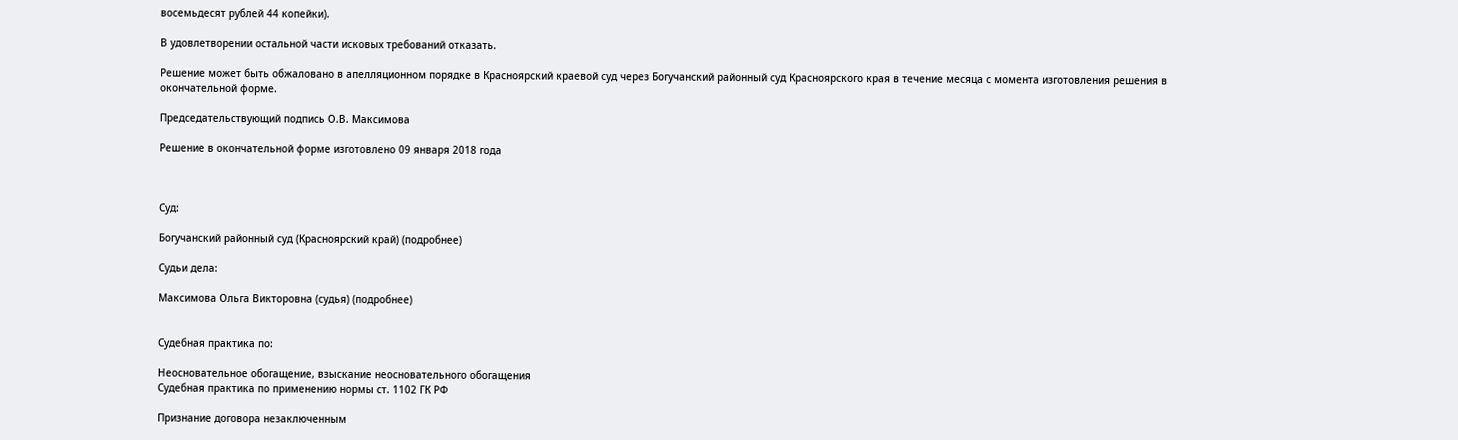восемьдесят рублей 44 копейки).

В удовлетворении остальной части исковых требований отказать.

Решение может быть обжаловано в апелляционном порядке в Красноярский краевой суд через Богучанский районный суд Красноярского края в течение месяца с момента изготовления решения в окончательной форме.

Председательствующий подпись О.В. Максимова

Решение в окончательной форме изготовлено 09 января 2018 года



Суд:

Богучанский районный суд (Красноярский край) (подробнее)

Судьи дела:

Максимова Ольга Викторовна (судья) (подробнее)


Судебная практика по:

Неосновательное обогащение, взыскание неосновательного обогащения
Судебная практика по применению нормы ст. 1102 ГК РФ

Признание договора незаключенным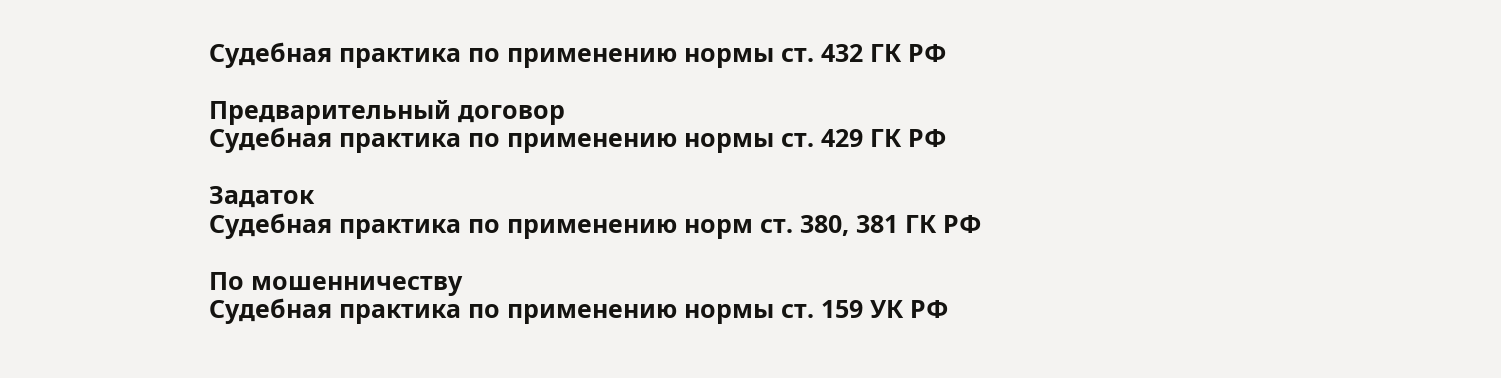Судебная практика по применению нормы ст. 432 ГК РФ

Предварительный договор
Судебная практика по применению нормы ст. 429 ГК РФ

Задаток
Судебная практика по применению норм ст. 380, 381 ГК РФ

По мошенничеству
Судебная практика по применению нормы ст. 159 УК РФ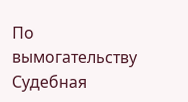По вымогательству
Судебная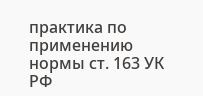практика по применению нормы ст. 163 УК РФ